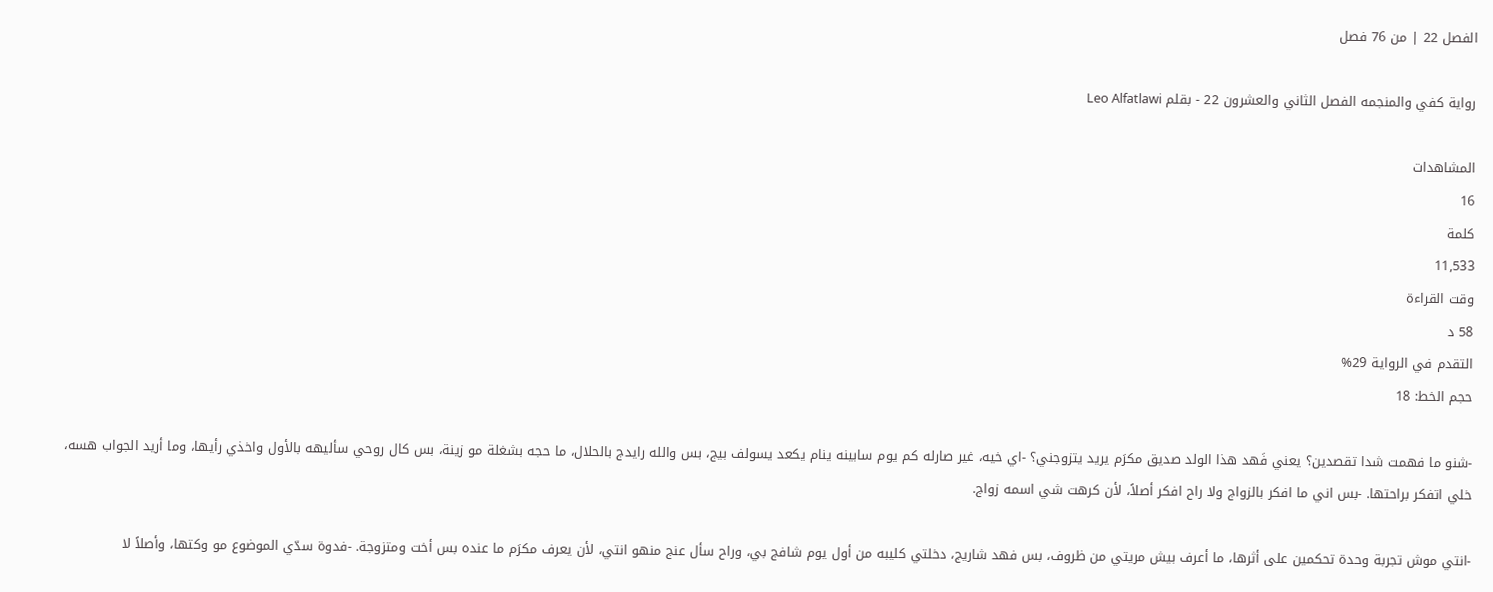الفصل 22 | من 76 فصل

رواية كفي والمنجمه الفصل الثاني والعشرون 22 - بقلم Leo Alfatlawi

المشاهدات
16
كلمة
11,533
وقت القراءة
58 د
التقدم في الرواية 29%
حجم الخط: 18

-شنو ما فهمت شدا تقصدين؟ يعني فَهد هذا الولد صديق مكرَم يريد يتزوجني؟ -اي خيه، غير صارله كم يوم سابينه ينام يكعد يسولف بيج، بس والله رايدج بالحلال، ما حجه بشغلة مو زينة، بس كال روحي سأليهه بالأول واخذي رأيها، وما أريد الجواب هسه، خلي اتفكر براحتها. -بس اني ما افكر بالزواج ولا راح افكر أصلاً، لأن كرهت شي اسمه زواج.

-انتي موش تجربة وحدة تحكمين على أثرها، ما أعرف بيش مريتي من ظروف، بس فهد شاريج، دخلتي كليبه من أول يوم شافج بي، وراح سأل عنج منهو انتي، لأن يعرف مكرَم ما عنده بس أخت ومتزوجة. -فدوة سدّي الموضوع مو وكتها، وأصلاً لا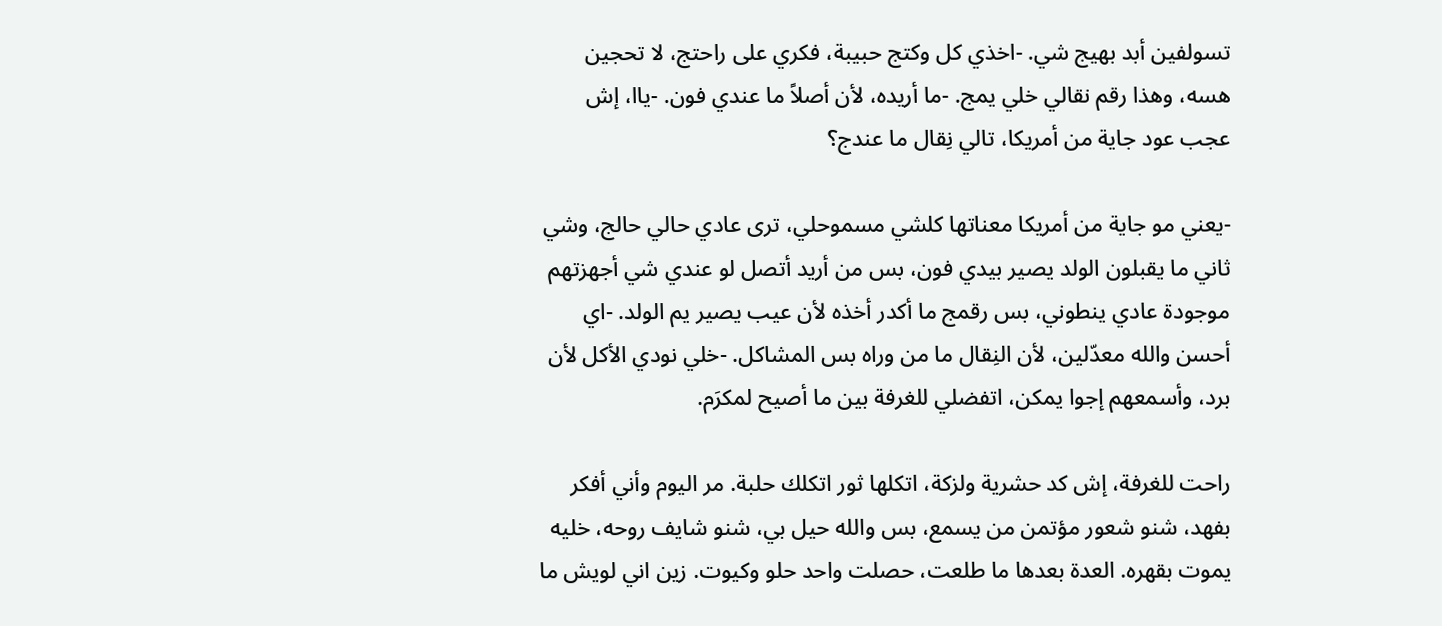تسولفين أبد بهيج شي. -اخذي كل وكتج حبيبة، فكري على راحتج، لا تحجين هسه، وهذا رقم نقالي خلي يمج. -ما أريده، لأن أصلاً ما عندي فون. -ياا، إش عجب عود جاية من أمريكا، تالي نِقال ما عندج؟

-يعني مو جاية من أمريكا معناتها كلشي مسموحلي، ترى عادي حالي حالج، وشي ثاني ما يقبلون الولد يصير بيدي فون، بس من أريد أتصل لو عندي شي أجهزتهم موجودة عادي ينطوني، بس رقمج ما أكدر أخذه لأن عيب يصير يم الولد. -اي أحسن والله معدّلين، لأن النِقال ما من وراه بس المشاكل. -خلي نودي الأكل لأن برد، وأسمعهم إجوا يمكن، اتفضلي للغرفة بين ما أصيح لمكرَم.

راحت للغرفة، إش كد حشرية ولزكة، اتكلها ثور اتكلك حلبة. مر اليوم وأني أفكر بفهد، شنو شعور مؤتمن من يسمع، بس والله حيل بي، شنو شايف روحه، خليه يموت بقهره. العدة بعدها ما طلعت، حصلت واحد حلو وكيوت. زين اني لويش ما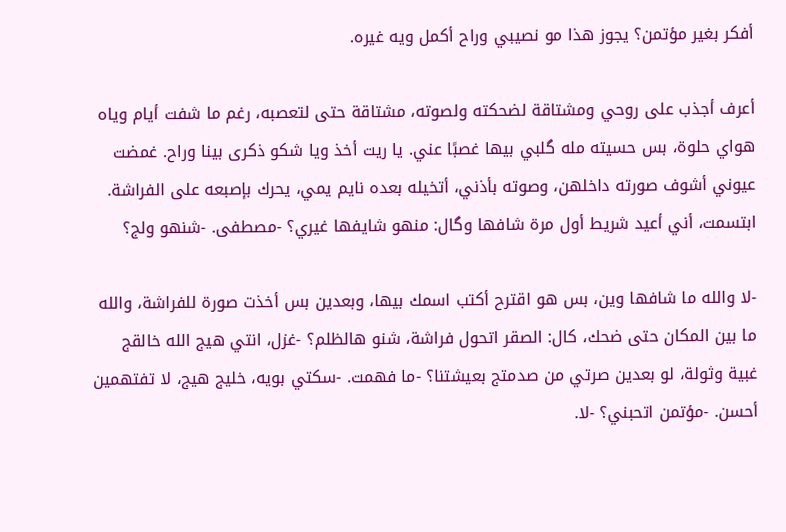أفكر بغير مؤتمن؟ يجوز هذا مو نصيبي وراح أكمل ويه غيره.

أعرف أجذب على روحي ومشتاقة لضحكته ولصوته، مشتاقة حتى لتعصبه، رغم ما شفت أيام وياه هواي حلوة، بس حسيته مله گلبي بيها غصبًا عني. يا ريت أخذ ويا شكو ذكرى بينا وراح. غمضت عيوني أشوف صورته داخلهن، وصوته بأذني، أتخيله بعده نايم يمي، يحرك بإصبعه على الفراشة. ابتسمت، أني أعيد شريط أول مرة شافها وگال: منهو شايفها غيري؟ -مصطفى. -شنهو ولج؟

-لا والله ما شافها وين، بس هو اقترح أكتب اسمك بيها، وبعدين بس أخذت صورة للفراشة، والله ما بين المكان حتى ضحك، كال: الصقر اتحول فراشة، شنو هالظلم؟ -غزل، انتي هيج الله خالقج غبية وثولة، لو بعدين صرتي من صدمتج بعيشتنا؟ -ما فهمت. -سكتي بويه، خليج هيج، لا تفتهمين أحسن. -مؤتمن اتحبني؟ -لا.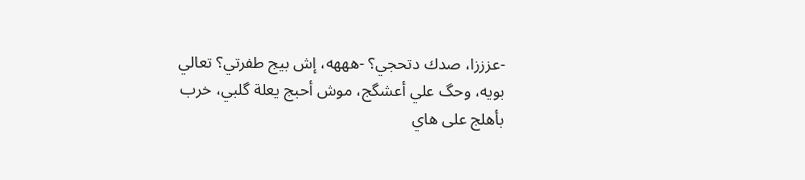-عزززا، صدك دتحجي؟ -هههه، إش بيج طفرتي؟ تعالي بويه، وحگ علي أعشگج، موش أحبج يعلة گلبي، خرب بأهلج على هاي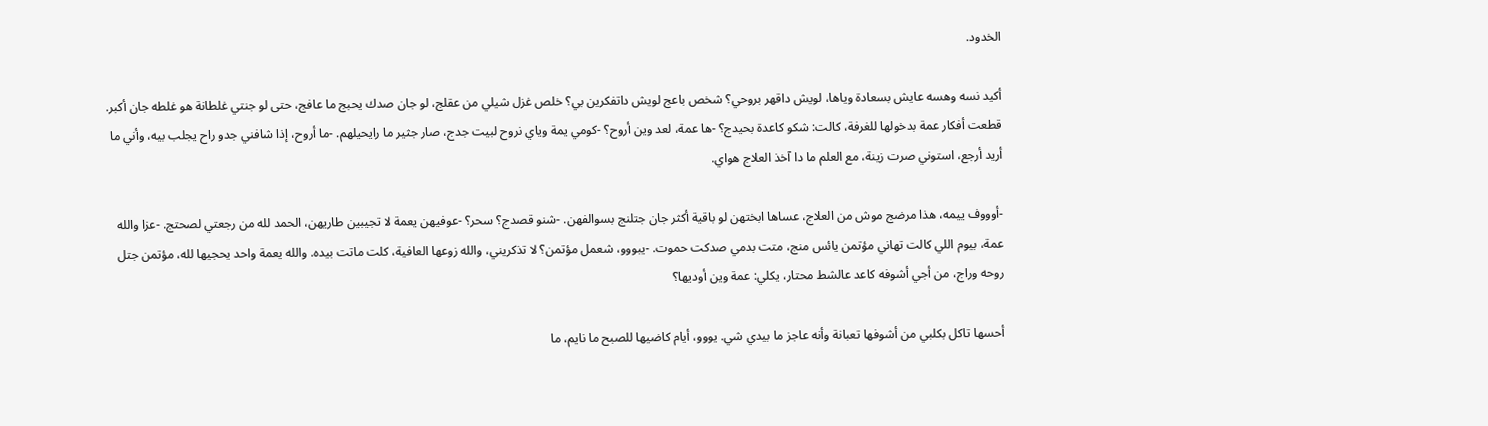الخدود.

أكيد نسه وهسه عايش بسعادة وياها، لويش داقهر بروحي؟ شخص باعج لويش داتفكرين بي؟ خلص غزل شيلي من عقلج، لو جان صدك يحبج ما عافج، حتى لو جنتي غلطانة هو غلطه جان أكبر. قطعت أفكار عمة بدخولها للغرفة، كالت: شكو كاعدة بحيدج؟ -ها عمة، لعد وين أروح؟ -كومي يمة وياي نروح لبيت جدج، صار جثير ما رايحيلهم. -ما أروح، إذا شافني جدو راح يجلب بيه، وأني ما أريد أرجع، استوني صرت زينة، مع العلم ما دا آخذ العلاج هواي.

-أوووف ييمه، هذا مرضج موش من العلاج، عساها ابختهن لو باقية أكثر جان جتلنج بسوالفهن. -شنو قصدج؟ سحر؟ -عوفيهن يعمة لا تجيبين طاريهن، الحمد لله من رجعتي لصحتج. -عزا والله عمة، بيوم اللي كالت تهاني مؤتمن يائس منج، متت بدمي صدكت حموت. -يبووو، شعمل مؤتمن؟ لا تذكريني، والله زوعها العافية، كلت ماتت بيده. والله يعمة واحد يحجيها لله، مؤتمن جتل روحه وراج، من أجي أشوفه كاعد عالشط محتار، يكلي: عمة وين أوديها؟

أحسها تاكل بكلبي من أشوفها تعبانة وأنه عاجز ما بيدي شي. يووو، أيام كاضيها للصبح ما نايم، ما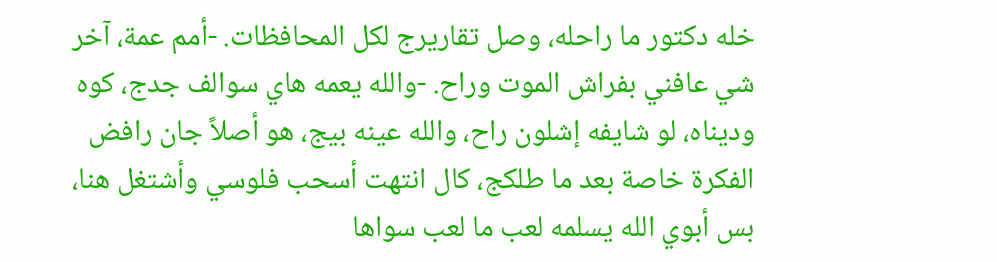خله دكتور ما راحله، وصل تقاريرج لكل المحافظات. -أمم عمة، آخر شي عافني بفراش الموت وراح. -والله يعمه هاي سوالف جدج، كوه وديناه، لو شايفه إشلون راح، والله عينه بيج، هو أصلاً جان رافض الفكرة خاصة بعد ما طلكج، كال انتهت أسحب فلوسي وأشتغل هنا، بس أبوي الله يسلمه لعب ما لعب سواها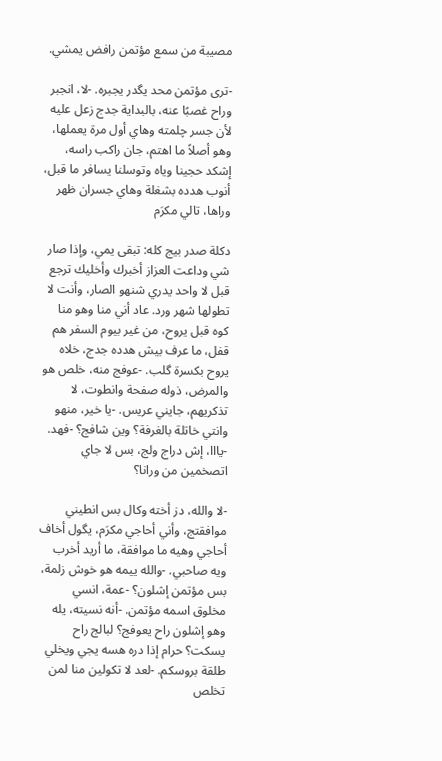مصيبة من سمع مؤتمن رافض يمشي.

-ترى مؤتمن محد يگدر يجبره. -لا، انجبر وراح غصبًا عنه، بالبداية جدج زعل عليه لأن جسر چلمته وهاي أول مرة يعملها، وهو أصلاً ما اهتم، جان راكب راسه، إشكد حجينا وياه وتوسلنا يسافر ما قبل، أنوب هدده بشغلة وهاي جسران ظهر وراها، تالي مكرَم

دكلة صدر بيج كله: تبقى يمي، وإذا صار شي وداعت العزاز أخبرك وأخليك ترجع قبل لا واحد يدري شنهو الصار، وأنت لا تطولها شهر ورد. عاد أني منا وهو منا كوه قبل يروح، من غير بيوم السفر هم قفل، ما عرف بيش هدده جدج، خلاه يروح بكسرة گلب. -عوفج منه، خلص هو والمرض، ذوله صفحة وانطوت، لا تذكريهم، جايني عريس. -يا خير، منهو وانتي خاتلة بالغرفة؟ وين شافج؟ -فهد. -يااا، إش دراج ولج، بس لا جاي اتصخمين من ورانا؟

-لا والله، دز أخته وكال بس انطيني موافقتج، وأني أحاجي مكرَم، يگول أخاف أحاجي وهيه ما موافقة، ما أريد أخرب ويه صاحبي. -والله ييمه هو خوش زلمة، بس مؤتمن إشلون؟ -عمة، انسي مخلوق اسمه مؤتمن. -أنه نسيته، يله وهو إشلون راح يعوفج؟ لبالج راح يسكت؟ حرام إذا دره هسه يجي ويخلي طلقة بروسكم. -لعد لا تكولين منا لمن تخلص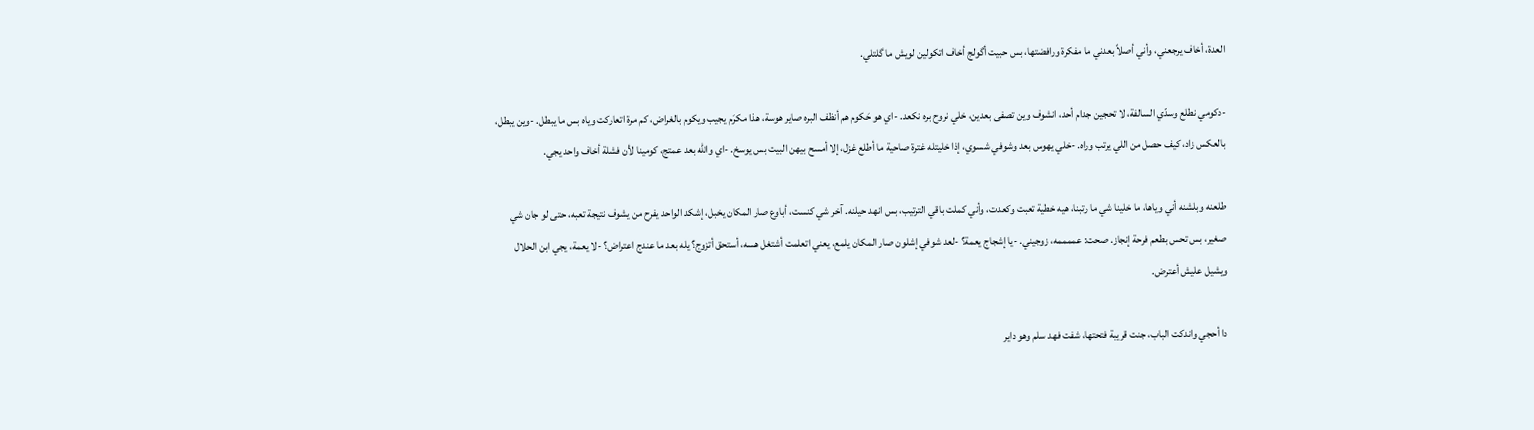العدة، أخاف يرجعني، وأني أصلاً بعدني ما مفكرة ورافضتها، بس حبيت أگولج أخاف اتكولين لويش ما گلتلي.

-دكومي نطلع وسدّي السالفة، لا تحجين جدام أحد، انشوف وين تصفى بعدين، خلي نروح بره نكعد. -اي هو حَكوم هم أنظف البره صاير هوسة، هذا مكرَم يجيب ويكوم بالغراض، كم مرة اتعاركت وياه بس ما يبطل. -وين يبطل، بالعكس زاد، كيف حصل من اللي يرتب وراه. -خلي يهوس بعد وشوفي شسوي، إذا خليتله غترة صاحية ما أطلع غزل، إلا أمسح بيهن البيت بس يوسخ. -اي والله بعد عمتج، كومينا لأن فشلة أخاف واحد يجي.

طلعنه وبلشنه أني وياها، ما خلينا شي ما رتبنا، هيه خطية تعبت وكعدت، وأني كملت باقي الترتيب، بس انهد حيلنه. آخر شي كنست، أباوع صار المكان يخبل، إشكد الواحد يفرح من يشوف نتيجة تعبه، حتى لو جان شي صغير، بس تحس بطعم فرحة إنجاز. صحت: عممممه، زوجيني. -يا إشجاج يعمة؟ -لعد شوفي إشلون صار المكان يلمع، يعني اتعلمت أشتغل هسه، أستحق أتزوج؟ يله بعد ما عندج اعتراض؟ -لا يعمة، يجي ابن الحلال ويشيل عليش أعترض.

دا أحجي واندكت الباب، جنت قريبة فتحتها، شفت فهد سلم وهو داير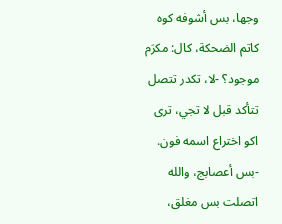وجها، بس أشوفه كوه كاتم الضحكة، كال: مكرَم موجود؟ -لا، تكدر تتصل تتأكد قبل لا تجي، ترى اكو اختراع اسمه فون. -بس أعصابج، والله اتصلت بس مغلق،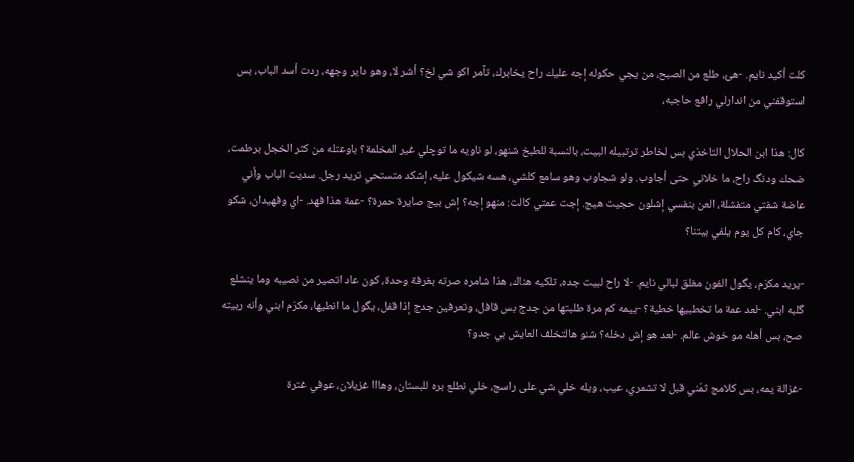كلت أكيد نايم. -هئ، طلع من الصبح، من يجي حكوله إجه عليك راح يخابرك، تآمر اكو شي لخ؟ أشر لا، وهو داير وجهه، ردت أسد الباب، بس استوقفني من اندارلي رافع حاجبه،

كال: هذا ابن الحلال التاخذي بس لخاطر ترتبيله البيت، بالنسبة للطبخ شنهو، لو ناويه ما توچلي غير المخلمة؟ باوعتله من كثر الخجل برطمت، ضحك ودنگ راح، ما خلاني حتى أجاوب. ولو شجاوب وهو سامع كلشي، هسه شيكول عليه، إشكد متستحي تريد رجل. سديت الباب وأني عاضة شفتي متفشلة، العن بنفسي إشلون حجيت هيج. إجت عمتي كالت: منهو إجه؟ إش بيج صايرة حمرة؟ -عمة هذا فهد. -اي وفهيدان، شكو جاي، كام كل يوم يلفي بيتنا؟

-يريد مكرَم، يگول الفون مغلق لبالي نايم. -لا راح لبيت جده، تلكيه هناك، هذا شامره صرته بغرفة وحدة، كون عاد اتصير من نصيبه وما ينشلع گلبه ابني. -لعد عمة ما تخطبيها خطية؟ -ييمه كم مرة طلبتها من جدج بس قافل، وتعرفين جدج إذا قفل، يگول ما انطيها، مكرَم ابني وأنه ربيته صح، بس أهله مو خوش عالم. -لعد هو إش دخله؟ شنو هالتخلف العايش بي جدو؟

-غزالة يمه، بس كلامج ثمّني قبل لا تشمري، عيب، ويله خلي شي على راسج، خلي نطلع بره للبستان، وهااا غزيلان، عوفي غترة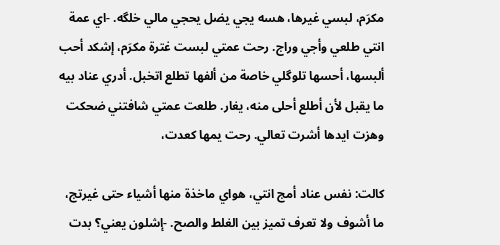مكرَم، لبسي غيرها، هسه يجي يضل يحجي مالي خلگه. -اي عمة انتي طلعي وأجي وراج. رحت عمتي لبست غترة مكرَم، إشكد أحب ألبسها، أحسها تلوگلي خاصة من ألفها تطلع اتخبل. أدري عناد بيه ما يقبل لأن أطلع أحلى منه، يغار. طلعت عمتي شافتني ضحكت وهزت ايدها أشرت تعالي. رحت يمها كعدت،

كالت: نفس عناد أمج انتي، هواي ماخذة منها أشياء حتى غيرتج، ما أشوف ولا تعرف تميز بين الغلط والصح. -إشلون يعني؟ بدت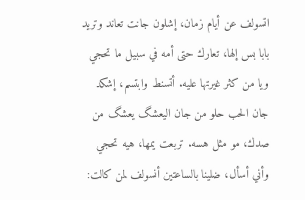اتسولف عن أيام زمان، إشلون جانت تعاند وتريد بابا بس إلها، تعارك حتى أمه في سبيل ما تحجي ويا من كثر غيرتها عليه. أتسنط وابتسم، إشكد جان الحب حلو من جان اليعشگ يعشگ من صدك، مو مثل هسه. تربعت يمها، هيه تحجي وأني أسأل، ضلينا بالساعتين أنسولف لمن كالت: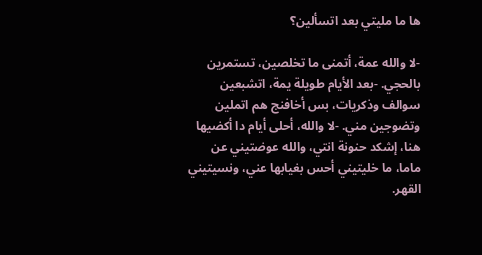ها ما مليتي بعد اتسألين؟

-لا والله عمة، أتمنى ما تخلصين، تستمرين بالحجي. -بعد الأيام طويلة يمة، اتشبعين سوالف وذكريات، بس أخافنج هم اتملين وتضوجين مني. -لا والله، أحلى أيام دا أكضيها هنا، إشكد حنونة انتي، والله عوضتيني عن ماما، ما خليتيني أحس بغيابها عني، ونسيتيني القهر.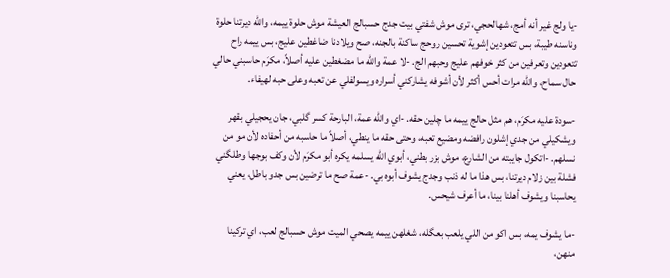-يا ولج غير أنه أمج، شهالحجي، ترى موش شفتي بيت جدج حسبالج العيشة موش حلوة ييمه، والله ديرتنا حلوة وناسنه طيبة، بس تتعودين إشوية تحسين روحج ساكنة بالجنه، صح ويلادنا ضاغطين عليج، بس ييمه راح تتعودين وتعرفين من كثر خوفهم عليج وحبهم الج. -لا عمة والله ما مضغطين عليه أصلاً، مكرَم حاسبني حالي حال سماح، والله مرات أحس أكثر لأن أشوفه يشاركني أسراره ويسولفلي عن تعبه وعلى حبه لهيفاء.

-سودة عليه مكرَم، هم مثل حالج ييمه ما چلين حقه. -اي والله عمة، البارحة كسر گلبي، جان يحجيلي بقهر ويشكيلي من جدي إشلون رافضه ومضيع تعبه، وحتى حقه ما ينطي، أصلاً ما حاسبه من أحفاده لأن مو من نسلهم. -اتكول جايبته من الشارع، موش بزر بطني، أبوي الله يسلمه يكره أبو مكرَم لأن وكف بوجها وطلگني فشلة بين زلام ديرتنا، بس هذا ما له ذنب وجدج يشوف أبوه بي. -عمة صح ما ترضين بس جدو باطل، يعني يحاسبنا ويشوف أهلنا بينا، ما أعرف شيحس.

-ما يشوف يمه، بس اكو من اللي يلعب بعگله، شغلهن ييمه يصحي الميت موش حسبالج لعب، اي تركينا منهن،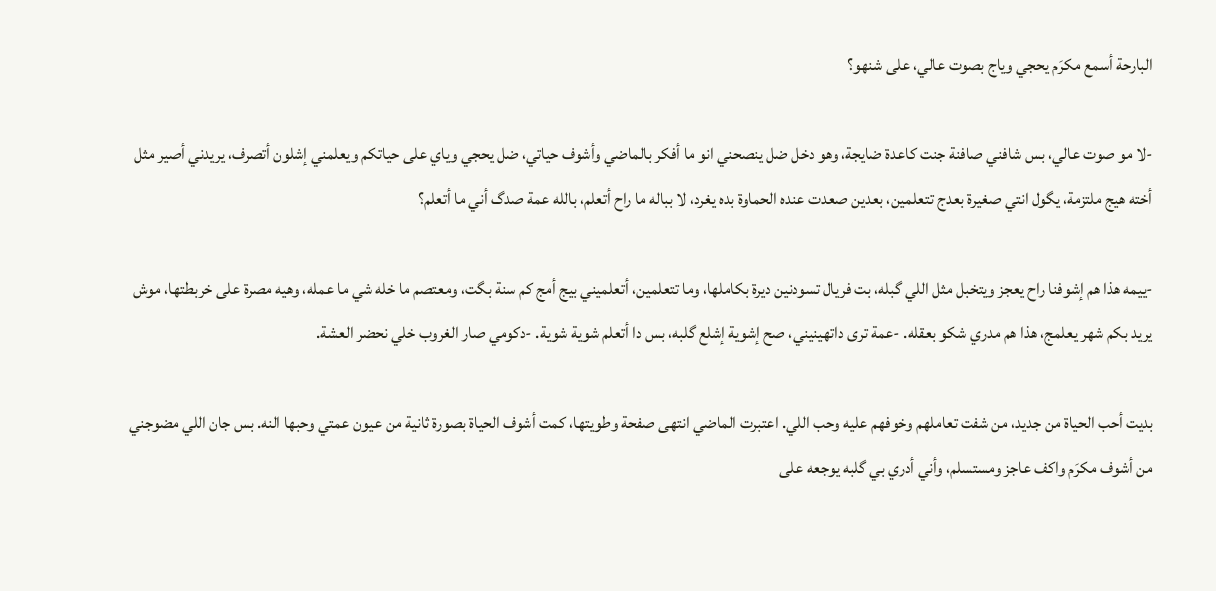البارحة أسمع مكرَم يحجي وياج بصوت عالي، على شنهو؟

-لا مو صوت عالي، بس شافني صافنة جنت كاعدة ضايجة، وهو دخل ضل ينصحني انو ما أفكر بالماضي وأشوف حياتي، ضل يحجي وياي على حياتكم ويعلمني إشلون أتصرف، يريدني أصير مثل أخته هيج ملتزمة، يگول انتي صغيرة بعدج تتعلمين، بعدين صعدت عنده الحماوة بده يغرد، لا بباله ما راح أتعلم، بالله عمة صدگ أني ما أتعلم؟

-ييمه هذا هم إشوفنا راح يعجز ويتخبل مثل اللي گبله، بت فريال تسودنين ديرة بكاملها، وما تتعلمين، أتعلميني بيج أمج كم سنة بگت، ومعتصم ما خله شي ما عمله، وهيه مصرة على خربطتها، موش يريد بكم شهر يعلمج، هذا هم مدري شكو بعقله. -عمة ترى داتهينيني، صح إشوية إشلع گلبه، بس دا أتعلم شوية شوية. -دكومي صار الغروب خلي نحضر العشة.

بديت أحب الحياة من جديد، من شفت تعاملهم وخوفهم عليه وحب اللي. اعتبرت الماضي انتهى صفحة وطويتها، كمت أشوف الحياة بصورة ثانية من عيون عمتي وحبها النه. بس جان اللي مضوجني من أشوف مكرَم واكف عاجز ومستسلم، وأني أدري بي گلبه يوجعه على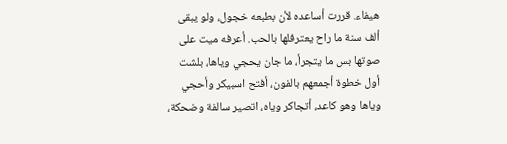هيفاء. قررت أساعده لأن بطبعه خجول، ولو يبقى ألف سنة ما راح يعترفلها بالحب. أعرفه ميت على صوتها بس ما يتجرأ، ما جان يحجي وياها، بلشت أول خطوة أجمعهم بالفون، أفتح اسبيكر وأحجي وياها وهو كاعد، أتجاكر وياه، اتصير سالفة وضحكة،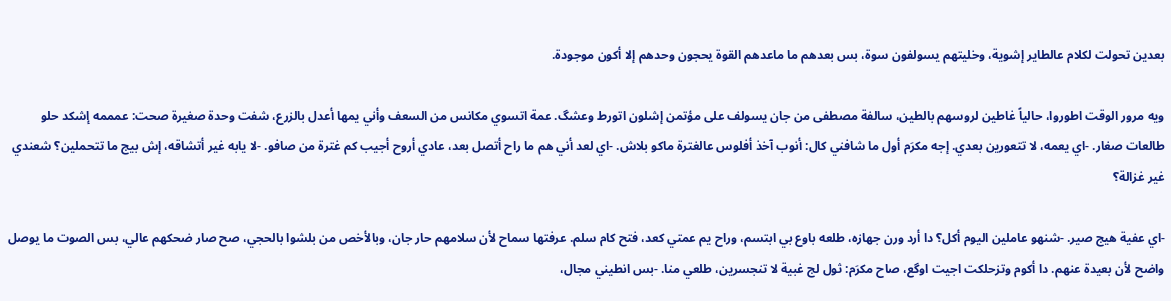بعدين تحولت لكلام عالطاير إشوية، وخليتهم يسولفون سوة، بس بعدهم ما ماعدهم القوة يحجون وحدهم إلا أكون موجودة.

ويه مرور الوقت اطوروا، حالياً غاطين لروسهم بالطين، سالفة مصطفى من جان يسولف على مؤتمن إشلون اتورط وعشگ. عمة اتسوي مكانس من السعف وأني يمها أعدل بالزرع، شفت وحدة صغيرة صحت: عمممه إشكد حلو طالعات صغار. -اي يعمه، لا تتعورين بعدي. إجه مكرَم أول ما شافني كال: أنوب آخذ أفلوس عالغترة ماكو بلاش. -اي لعد أني هم ما راح أتصل بعد، عادي أروح أجيب كم غترة من صافو. -لا يابه غير أتشاقه، إش بيج ما تتحملين؟ شعندي غير غزالة؟

-اي عفية هيج صير. -شنهو عاملين اليوم أكل؟ دا أرد ورن جهازه، طلعه باوع بي ابتسم، وراح يم عمتي كعد، فتح كام سلم. عرفتها سماح لأن سلامهم حار جان، وبالأخص من بلشوا بالحجي، صح صار ضحكهم عالي، بس الصوت ما يوصل واضح لأن بعيدة عنهم. دا أكوم وتزحلكت اجيت اوگع، صاح مكرَم: ثول لج غبية لا تنجسرين، طلعي منا. -بس انطيني مجال،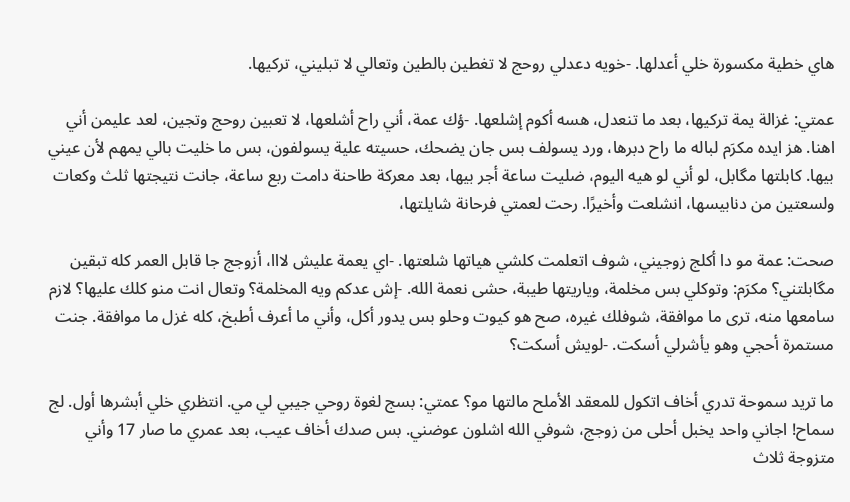هاي خطية مكسورة خلي أعدلها. -خويه دعدلي روحج لا تغطين بالطين وتعالي لا تبليني، تركيها.

عمتي: غزالة يمة تركيها، بعد ما تنعدل، هسه أكوم إشلعها. -ؤك عمة، أني راح أشلعها، لا تعبين روحج وتجين، لعد عليمن أني اهنا. هز ايده مكرَم لباله ما راح دبرها، ورد يسولف بس جان يضحك، حسيته علية يسولفون، بس ما خليت بالي يمهم لأن عيني بيها. كابلتها مگابل، لو أني لو هيه اليوم، ضليت ساعة أجر بيها، بعد معركة طاحنة دامت ربع ساعة، جانت نتيجتها ثلث وكعات ولسعتين من دنابيسها، انشلعت وأخيرًا. رحت لعمتي فرحانة شايلتها،

صحت: عمة مو دا أكلج زوجيني، شوف اتعلمت كلشي هياتها شلعتها. -اي يعمة عليش لااا، أزوجج جا قابل العمر كله تبقين مگابلتني؟ مكرَم: وتوكلي بس مخلمة، وياريتها طيبة، حشى نعمة الله. -إش عدكم ويه المخلمة؟ وتعال انت منو كلك عليها؟ لازم سامعها منه، ترى ما موافقة، شوفلك غيره، صح هو كيوت وحلو بس يدور أكل، وأني ما أعرف أطبخ، كله غزل ما موافقة. جنت مستمرة أحجي وهو يأشرلي أسكت. -لويش أسكت؟

ما تريد سموحة تدري أخاف اتكول للمعقد الأملح مالتها مو؟ عمتي: بسج لغوة روحي جيبي لي مي. انتظري خلي أبشرها أول. لج سماح! اجاني واحد يخبل أحلى من زوجج، شوفي الله اشلون عوضني. بس صدك أخاف عيب، بعد عمري ما صار 17 وأني متزوجة ثلاث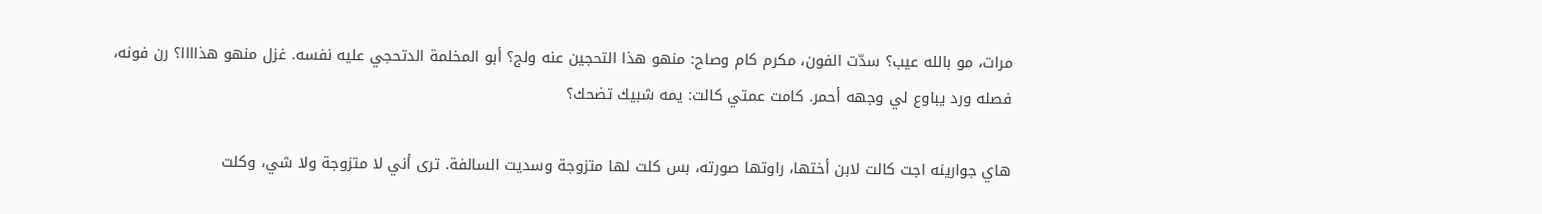مرات، مو بالله عيب؟ سدّت الفون، مكرم كام وصاح: منهو هذا التحجين عنه ولج؟ أبو المخلمة الدتحجي عليه نفسه. غزل منهو هذاااا؟ رن فونه، فصله ورد يباوع لي وجهه أحمر. كامت عمتي كالت: يمه شبيك تضحك؟

هاي جوارينه اجت كالت لابن أختها، راوتها صورته، بس كلت لها متزوجة وسديت السالفة. ترى أني لا متزوجة ولا شي، وكلت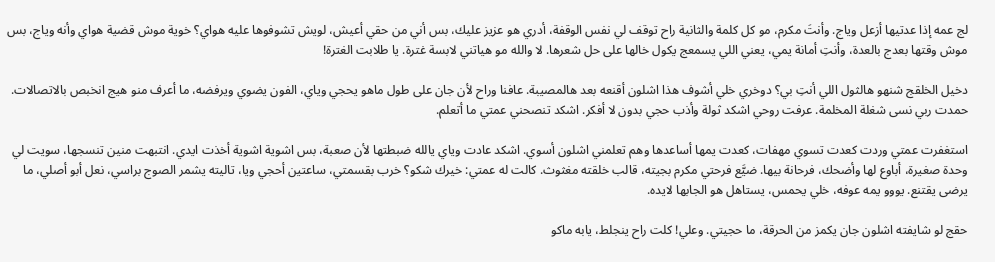لج عمه إذا عدتيها أزعل وياج. وأنتَ مكرم، مو كل كلمة والثانية راح توقف لي نفس الوقفة، أدري هو عزيز عليك، بس أني من حقي أعيش، لويش تشوفوها عليه هواي؟ خوية موش قضية هواي وأنه وياج، بس موش وقتها بعدج بالعدة، وأنتِ أمانة يمي، يعني اللي يسمعج يكول خالها على حل شعرها. لا والله مو هياتني لابسة غترة. يا طلابت الغترة!

دخيل الخلقج شنهو هالثول اللي أنتِ بي؟ دوخري خلي أشوف هذا اشلون أقنعه بعد هالمصيبة. عافنا وراح لأن جان على طول ماهو يحجي وياي، الفون يضوي ويرفضه، ما أعرف منو هيج انخبص بالاتصالات. حمدت ربي نسى شغلة المخلمة. عرفت روحي اشكد ثولة وأذب حجي بدون لا أفكر. اشكد تنصحني عمتي ما أتعلم.

استغفرت عمتي وردت كعدت تسوي مهفات، كعدت يمها أساعدها وهم تعلمني اشلون أسوي. اشكد عادت وياي يالله ضبطتها لأن صعبة، بس اشوية اشوية أخذت ايدي. انتبهت منين تنسجها، سويت لي وحدة صغيرة، أباوع لها وأضحك، فرحانة بيها. ضيَّع فرحتي مكرم بجيته، قالب خلقته مغثوث. كالت له عمتي: خيرك شكو؟ خرب بقسمتي، ساعتين أحجي ويا، تاليته يشمر الصوج براسي، نعل أبو أصلي، ما يرضى يقتنع. يووو يمه عوفه، خلي يحمس، يستاهل هو الجابها لايده.

حقج لو شايفته اشلون جان يكمز من الحرقة، ما حجيتي. وعلي! كلت راح ينجلط، يابه ماكو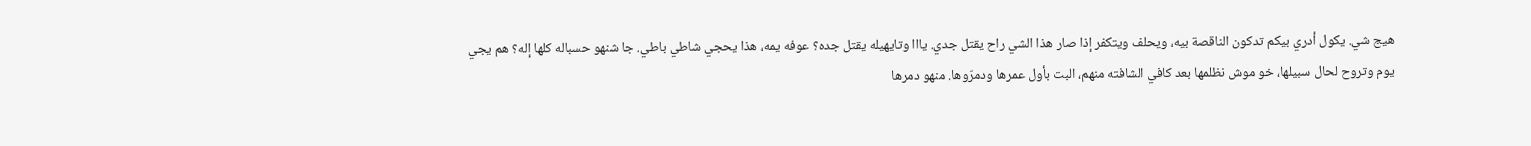هيج شي. يكول أدري بيكم تدكون الناقصة بيه، ويحلف ويتكفر إذا صار هذا الشي راح يقتل جدي. يااا وتايهيله يقتل جده؟ عوفه يمه، هذا يحجي شاطي باطي. جا شنهو حسباله كلها إله؟ هم يجي يوم وتروح لحال سبيلها، خو موش نظلمها بعد كافي الشافته منهم، البت بأول عمرها ودمرّوها. منهو دمرها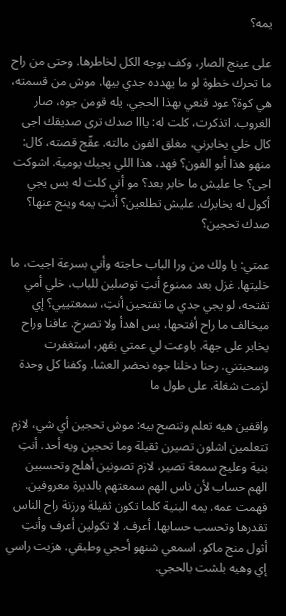يمه؟

على عينج الصار، وكف بوجه الكل لخاطرها. وحتى من راح ما تحرك خطوة لو ما يهدده جدي بيها. موش من قسمته، هي كوة؟ عود قنعي بهذا الحجي. يله قومن جوه، صار الغروب. اتذكرت، كلت له: يااا صدك ترى صديقك اجى كال خلي يخابرني، مغلق الفون مالته. عقّج قصته، كال: منهو هذا أبو الفون؟ فهد، هذا اللي يجيك يومية. اشوكت اجى؟ جا عليش ما خابر بعد؟ مو أني كلت له بس يجي أكول له يخابرك. عليش تطلعين؟ أنتِ يمه وينج عنها؟ صدك تحجين؟

عمتي: يا ولك من ورا الباب حاجته وأني بسرعة اجيت، ما خليتها. غزل بعد ممنوع أنتِ توصلين للباب، خلي أمي تفتحه، لو يجي جدي ما تفتحين أنتِ، سمعتييي؟ إي ميخالف ما راح أفتحها، بس اهدأ ولا تصرخ. عافنا وراح يخابر على جهة. باوعت لي عمتي بقهر، استغفرت وسحبتني. رحنا دخلنا جوه نحضر العشا. وكفنا كل وحدة لزمت شغلة. على طول ما

واقفين هيه تعلم وتنصح بيه: موش تحجين أي شي، لازم تتعلمين اشلون تصيرن ثقيلة وما تحجين ويه أحد. أنتِ بنية وعليج سمعة تصير، لازم تصونين أهلج وتحسبين الهم حساب لأن ناس الهم سمعتهم بالديرة معروفين. فهمت عمه. يمه البنية كلما تكون ثقيلة ورزنة راح الناس تقدرها وتحسب حسابها. أعرف. لا تكولين أعرف وأنتِ أثول منج ماكو. اسمعي شنهو أحجي وطبقي. هزيت راسي إي وهيه بلشت بالحجي.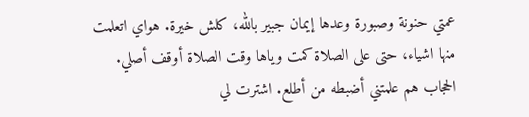عمتي حنونة وصبورة وعدها إيمان جبير بالله، كلش خيرة. هواي اتعلمت منها اشياء، حتى على الصلاة كمت وياها وقت الصلاة أوقف أصلي. الحجاب هم علمتني أضبطه من أطلع. اشترت لي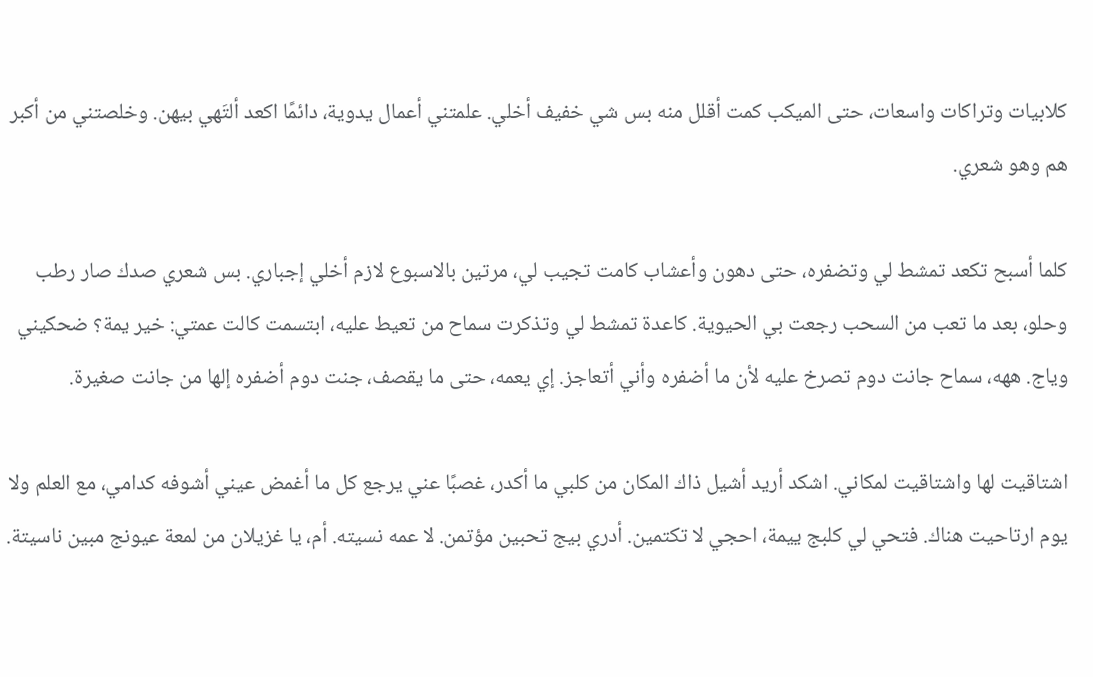كلابيات وتراكات واسعات، حتى الميكب كمت أقلل منه بس شي خفيف أخلي. علمتني أعمال يدوية، دائمًا اكعد ألتَهي بيهن. وخلصتني من أكبر هم وهو شعري.

كلما أسبح تكعد تمشط لي وتضفره، حتى دهون وأعشاب كامت تجيب لي، مرتين بالاسبوع لازم أخلي إجباري. بس شعري صدك صار رطب وحلو، بعد ما تعب من السحب رجعت بي الحيوية. كاعدة تمشط لي وتذكرت سماح من تعيط عليه، ابتسمت كالت عمتي: خير يمة؟ ضحكيني وياج. ههه، سماح جانت دوم تصرخ عليه لأن ما أضفره وأني أتعاجز. إي يعمه، حتى ما يقصف، جنت دوم أضفره إلها من جانت صغيرة.

اشتاقيت لها واشتاقيت لمكاني. اشكد أريد أشيل ذاك المكان من كلبي ما أكدر، غصبًا عني يرجع كل ما أغمض عيني أشوفه كدامي، مع العلم ولا يوم ارتاحيت هناك. فتحي لي كلبج ييمة، احجي لا تكتمين. أدري بيج تحبين مؤتمن. لا عمه نسيته. أم، يا غزيلان من لمعة عيونج مبين ناسيتة.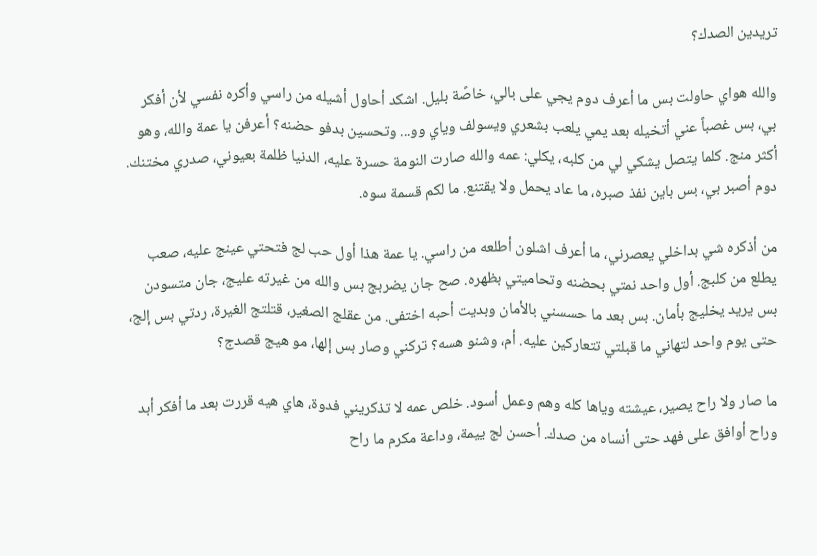تريدين الصدك؟

والله هواي حاولت بس ما أعرف دوم يجي على بالي، خاصًة بليل. اشكد أحاول أشيله من راسي وأكره نفسي لأن أفكر بي، بس غصباً عني أتخيله بعد يمي يلعب بشعري ويسولف وياي وو... وتحسين بدفو حضنه؟ أعرفن يا عمة والله، وهو أكثر منج. كلما يتصل يشكي لي من كلبه، يكلي: عمه والله صارت النومة حسرة عليه، الدنيا ظلمة بعيوني، صدري مختنك. دوم أصبر بي، بس باين نفذ صبره، ما عاد يحمل ولا يقتنع. ما لكم قسمة سوه.

من أذكره شي بداخلي يعصرني، ما أعرف اشلون أطلعه من راسي. يا عمة هذا أول حب لج فتحتي عينج عليه، صعب يطلع من كلبج. أول واحد نمتي بحضنه وتحاميتي بظهره. صح جان يضربج بس والله من غيرته عليج، جان متسودن بس يريد يخليج بأمان. بس بعد ما حسسني بالأمان وبديت أحبه اختفى. من عقلج الصغير، قتلتج الغيرة، ردتي بس إلج، حتى يوم واحد لتهاني ما قبلتي تتعاركين عليه. أم، وشنو هسه؟ تركني وصار بس إلها، مو هيج قصدج؟

ما صار ولا راح يصير، عيشته وياها كله وهم وعمل أسود. خلص عمه لا تذكريني فدوة، هاي هيه قررت بعد ما أفكر أبد وراح أوافق على فهد حتى أنساه من صدك. أحسن لج ييمة، وداعة مكرم ما راح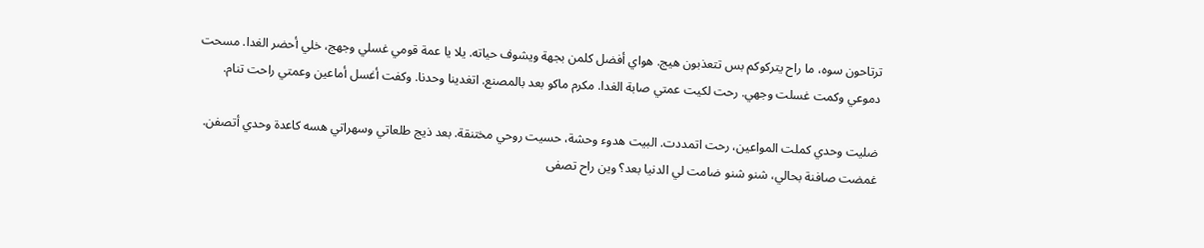ترتاحون سوه، ما راح يتركوكم بس تتعذبون هيج. هواي أفضل كلمن بجهة ويشوف حياته. يلا يا عمة قومي غسلي وجهج، خلي أحضر الغدا. مسحت دموعي وكمت غسلت وجهي. رحت لكيت عمتي صابة الغدا. مكرم ماكو بعد بالمصنع. اتغدينا وحدنا. وكفت أغسل أماعين وعمتي راحت تنام.

ضليت وحدي كملت المواعين، رحت اتمددت. البيت هدوء وحشة، حسيت روحي مختنقة. بعد ذيج طلعاتي وسهراتي هسه كاعدة وحدي أتصفن. غمضت صافنة بحالي، شنو شنو ضامت لي الدنيا بعد؟ وين راح تصفى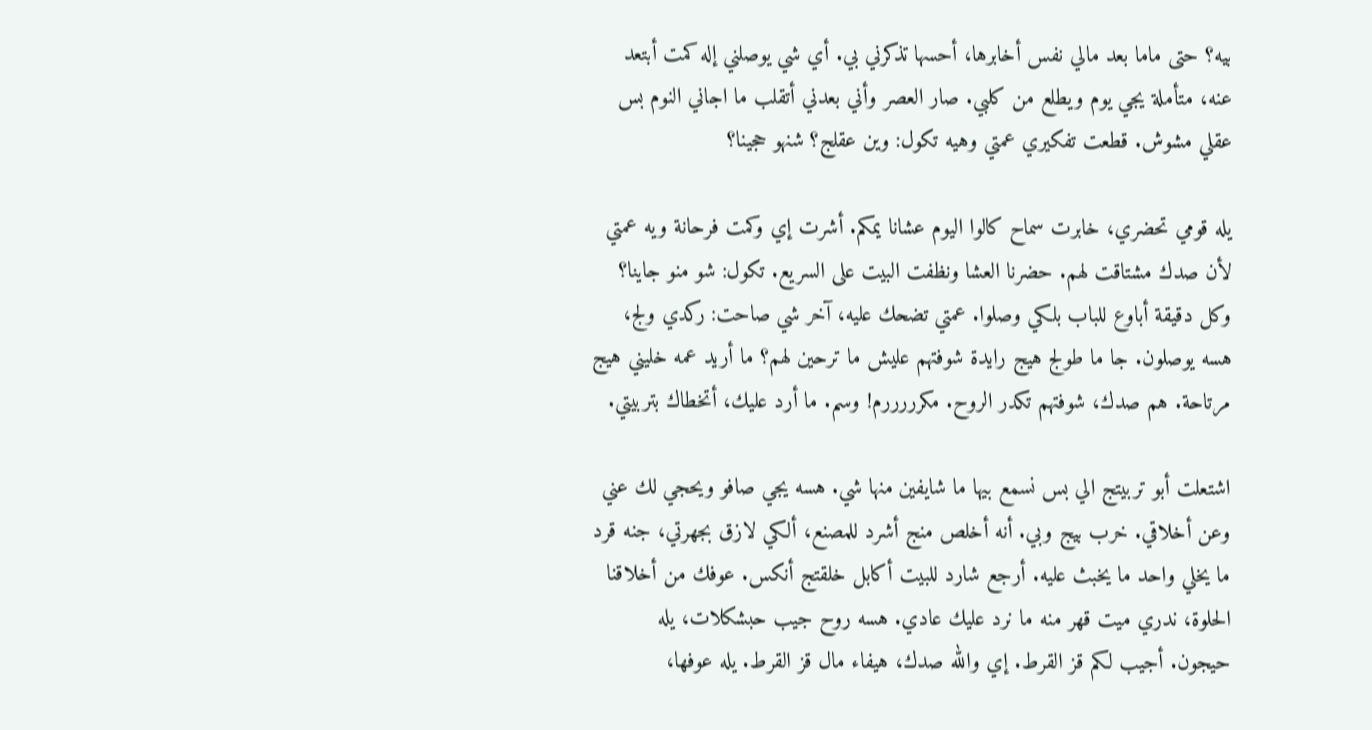بيه؟ حتى ماما بعد مالي نفس أخابرها، أحسها تذكرني بي. أي شي يوصلني إله كمت أبتعد عنه، متأملة يجي يوم ويطلع من كلبي. صار العصر وأني بعدني أتقلب ما اجاني النوم بس عقلي مشوش. قطعت تفكيري عمتي وهيه تكول: وين عقلج؟ شنهو حجينا؟

يله قومي تحضري، خابرت سماح كالوا اليوم عشانا يمكم. أشرت إي وكمت فرحانة ويه عمتي لأن صدك مشتاقت لهم. حضرنا العشا ونظفت البيت على السريع. تكول: شو منو جاينا؟ وكل دقيقة أباوع للباب بلكي وصلوا. عمتي تضحك عليه، آخر شي صاحت: ركدي ولج، هسه يوصلون. جا ما طولج هيج رايدة شوفتهم عليش ما ترحين لهم؟ ما أريد عمه خليني هيج مرتاحة. هم صدك، شوفتهم تكدر الروح. مكرررررم! وسم. ما أرد عليك، أتخطاك بتربيتي.

اشتعلت أبو تربيتج الي بس نسمع بيها ما شايفين منها شي. هسه يجي صافو ويحجي لك عني وعن أخلاقي. خرب بيج وبي. أنه أخلص منج أشرد للمصنع، ألكي لازق بجهرتي، جنه قرد ما يخلي واحد ما يخبث عليه. أرجع شارد للبيت أكابل خلقتج أنكس. عوفك من أخلاقنا الحلوة، ندري ميت قهر منه ما نرد عليك عادي. هسه روح جيب حبشكلات، يله حيجون. أجيب لكم قز القرط. إي والله صدك، هيفاء مال قز القرط. يله عوفها،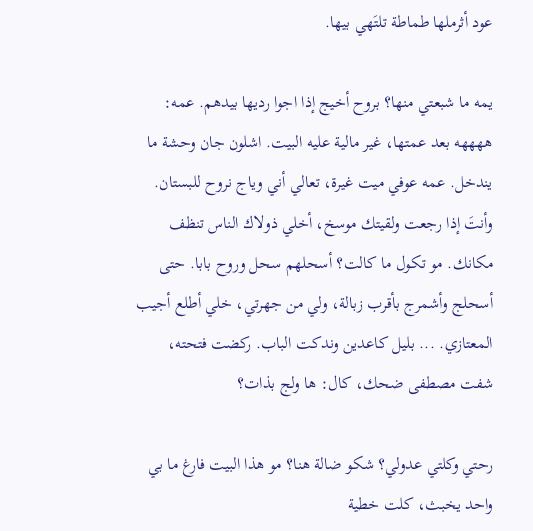عود أثرملها طماطة تلتَهي بيها.

يمه ما شبعتي منها؟ بروح أخيج إذا اجوا رديها بيدهم. عمه: ههههه بعد عمتها، غير مالية عليه البيت. اشلون جان وحشة ما يندخل. عمه عوفي ميت غيرة، تعالي أني وياج نروح للبستان. وأنتَ إذا رجعت ولقيتك موسخ، أخلي ذولاك الناس تنظف مكانك. مو تكول ما كالت؟ أسحلهم سحل وروح بابا. حتى أسحلج وأشمرج بأقرب زبالة، ولي من جهرتي، خلي أطلع أجيب المعتازي. ... بليل كاعدين وندكت الباب. ركضت فتحته، شفت مصطفى ضحك، كال: ها ولج بذات؟

رحتي وكلتي عدولي؟ شكو ضالة هنا؟ مو هذا البيت فارغ ما بي واحد يخبث، كلت خطية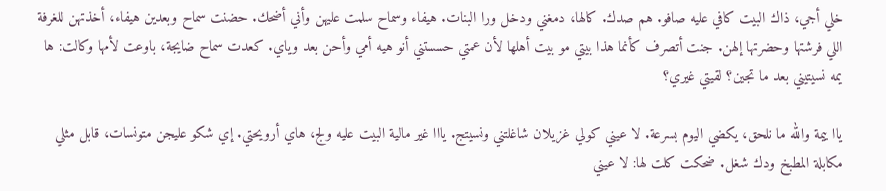خلي أجي، ذاك البيت كافي عليه صافو. هم صدك. كالها، دمغني ودخل ورا البنات. هيفاء وسماح سلمت عليهن وأني أضحك. حضنت سماح وبعدين هيفاء، أخذتهن للغرفة اللي فرشتها وحضرتها إلهن. جنت أتصرف كأنما هذا بيتي مو بيت أهلها لأن عمتي حسستني أنو هيه أمي وأحن بعد وياي. كعدت سماح ضايجة، باوعت لأمها وكالت: ها يمه نسيتيني بعد ما تجين؟ لقيتي غيري؟

ياا ييمة والله ما نلحق، يكضي اليوم بسرعة. لا عيني كولي غزيلان شاغلتني ونسيتج. يااا غير مالية البيت عليه ولج، هاي أرويحتي. إي شكو عليجن متونسات، قابل مثلي مكابلة المطبخ ودك شغل. ضحكت كلت لها: لا عيني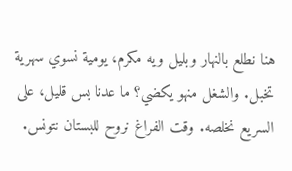هنا نطلع بالنهار وبليل ويه مكرم، يومية نسوي سهرية تخبل. والشغل منهو يكضي؟ ما عدنا بس قليل، على السريع نخلصه. وقت الفراغ نروح للبستان نتونس.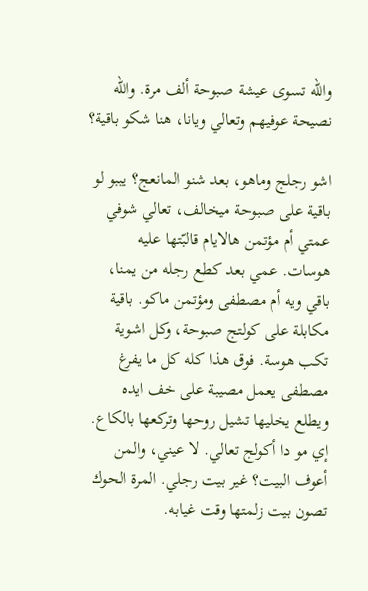والله تسوى عيشة صبوحة ألف مرة. والله نصيحة عوفيهم وتعالي ويانا، هنا شكو باقية؟

اشو رجلج وماهو، بعد شنو المانعج؟ يببو لو باقية على صبوحة ميخالف، تعالي شوفي عمتي أم مؤتمن هالايام قالبّتها عليه هوسات. عمي بعد كطع رجله من يمنا، باقي ويه أم مصطفى ومؤتمن ماكو. باقية مكابلة على كولتج صبوحة، وكل اشوية تكب هوسة. فوق هذا كله كل ما يفرغ مصطفى يعمل مصيبة على خف ايده ويطلع يخليها تشيل روحها وتركعها بالكاع. إي مو دا أكولج تعالي. لا عيني، والمن أعوف البيت؟ غير بيت رجلي. المرة الحوك تصون بيت زلمتها وقت غيابه.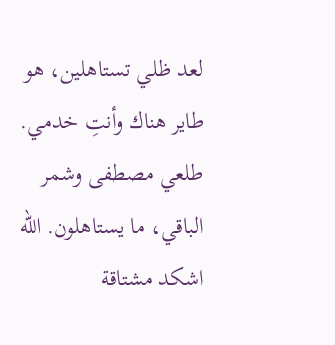لعد ظلي تستاهلين، هو طاير هناك وأنتِ خدمي. طلعي مصطفى وشمر الباقي، ما يستاهلون. الله اشكد مشتاقة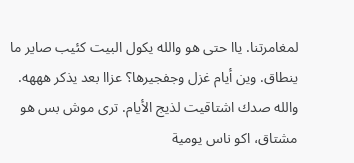لمغامرتنا. ياا حتى هو والله يكول البيت كئيب صاير ما ينطاق. وين أيام غزل وجفجيرها؟ عزاا بعد يذكر هههه. والله صدك اشتاقيت لذيج الأيام. ترى موش بس هو مشتاق، اكو ناس يومية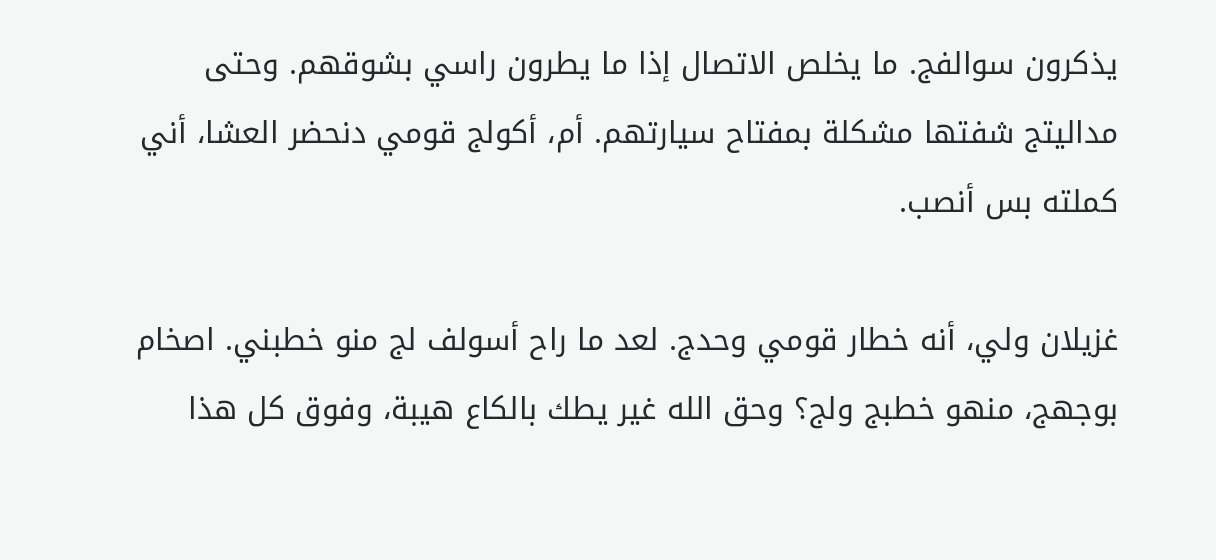يذكرون سوالفج. ما يخلص الاتصال إذا ما يطرون راسي بشوقهم. وحتى مداليتج شفتها مشكلة بمفتاح سيارتهم. أم، أكولج قومي دنحضر العشا، أني كملته بس أنصب.

غزيلان ولي، أنه خطار قومي وحدج. لعد ما راح أسولف لج منو خطبني. اصخام بوجهج، منهو خطبج ولج؟ وحق الله غير يطك بالكاع هيبة، وفوق كل هذا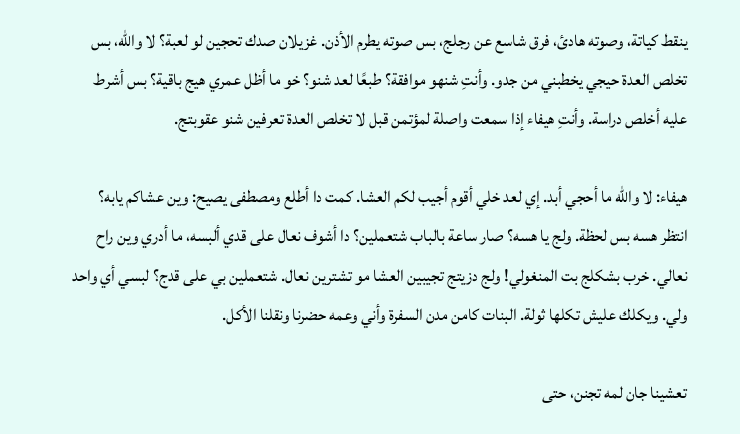ينقط كياتة، وصوته هادئ، فرق شاسع عن رجلج، بس صوته يطرم الأذن. غزيلان صدك تحجين لو لعبة؟ لا والله، بس تخلص العدة حيجي يخطبني من جدو. وأنتِ شنهو موافقة؟ طبعًا لعد شنو؟ خو ما أظل عمري هيج باقية؟ بس أشرط عليه أخلص دراسة. وأنتِ هيفاء إذا سمعت واصلة لمؤتمن قبل لا تخلص العدة تعرفين شنو عقوبتج.

هيفاء: لا والله ما أحجي أبد. إي لعد خلي أقوم أجيب لكم العشا. كمت دا أطلع ومصطفى يصيح: وين عشاكم يابه؟ انتظر هسه بس لحظة. ولج يا هسه؟ صار ساعة بالباب شتعملين؟ دا أشوف نعال على قدي ألبسه، ما أدري وين راح نعالي. خرب بشكلج بت المنغولي! ولج دزيتج تجيبين العشا مو تشترين نعال. شتعملين بي على قدج؟ لبسي أي واحد ولي. ويكلك عليش تكلها ثولة. البنات كامن مدن السفرة وأني وعمه حضرنا ونقلنا الأكل.

تعشينا جان لمه تجنن، حتى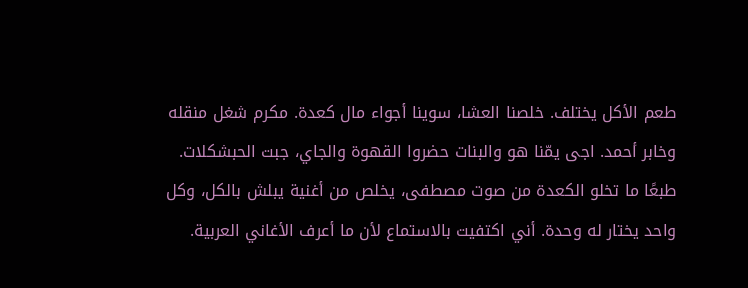طعم الأكل يختلف. خلصنا العشا، سوينا أجواء مال كعدة. مكرم شغل منقله وخابر أحمد. اجى يمّنا هو والبنات حضروا القهوة والجاي، جبت الحبشكلات. طبعًا ما تخلو الكعدة من صوت مصطفى، يخلص من أغنية يبلش بالكل، وكل واحد يختار له وحدة. أني اكتفيت بالاستماع لأن ما أعرف الأغاني العربية.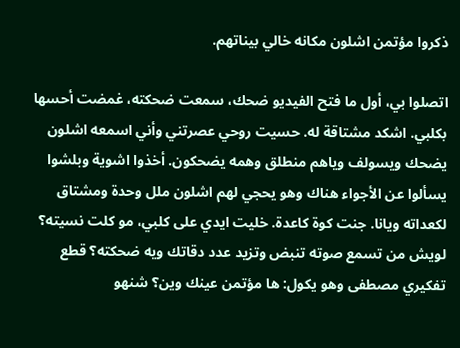ذكروا مؤتمن اشلون مكانه خالي بيناتهم.

اتصلوا بي، أول ما فتح الفيديو ضحك، سمعت ضحكته، غمضت أحسها بكلبي. اشكد مشتاقة له. حسيت روحي عصرتني وأني اسمعه اشلون يضحك ويسولف وياهم منطلق وهمه يضحكون. أخذوا اشوية وبلشوا يسألوا عن الأجواء هناك وهو يحجي لهم اشلون ملل وحدة ومشتاق لكعداته ويانا. جنت كوة كاعدة. خليت ايدي على كلبي، مو كلت نسيته؟ لويش من تسمع صوته تنبض وتزيد عدد دقاتك ويه ضحكته؟ قطع تفكيري مصطفى وهو يكول: ها مؤتمن عينك وين؟ شنهو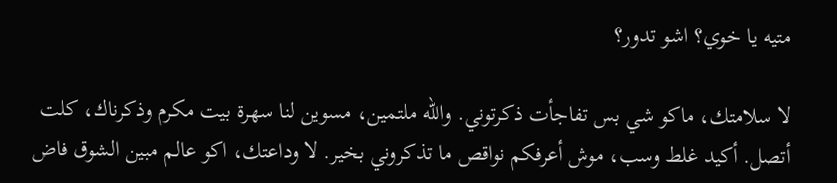متيه يا خوي؟ اشو تدور؟

لا سلامتك، ماكو شي بس تفاجأت ذكرتوني. والله ملتمين، مسوين لنا سهرة بيت مكرم وذكرناك، كلت أتصل. أكيد غلط وسب، موش أعرفكم نواقص ما تذكروني بخير. لا وداعتك، اكو عالم مبين الشوق فاض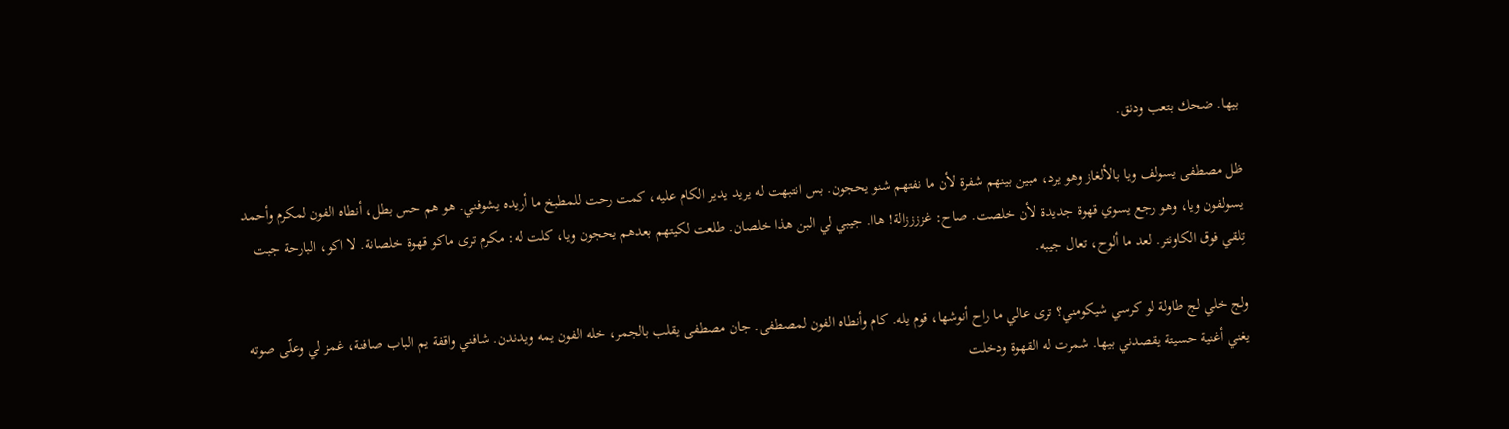بيها. ضحك بتعب ودنق.

ظل مصطفى يسولف ويا بالألغاز وهو يرد، مبين بينهم شفرة لأن ما نفتهم شنو يحجون. بس انتبهت له يريد يدير الكام عليه، كمت رحت للمطبخ ما أريده يشوفني. هو هم حس بطل، أنطاه الفون لمكرم وأحمد يسولفون ويا، وهو رجع يسوي قهوة جديدة لأن خلصت. صاح: غززززالة! هاا. جيبي لي البن هذا خلصان. طلعت لكيتهم بعدهم يحجون ويا، كلت له: مكرم ترى ماكو قهوة خلصانة. لا اكو، البارحة جبت تِلقي فوق الكاونتر. لعد ما ألوح، تعال جيبه.

ولج خلي لج طاولة لو كرسي شيكومني؟ ترى عالي ما راح أنوشها، قوم يله. كام وأنطاه الفون لمصطفى. جان مصطفى يقلب بالجمر، خله الفون يمه ويدندن. شافني واقفة يم الباب صافنة، غمز لي وعلّى صوته يغني أغنية حسيتة يقصدني بيها. شمرت له القهوة ودخلت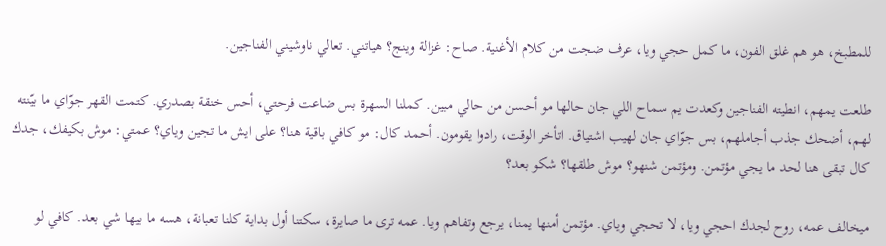للمطبخ، هو هم غلق الفون، ما كمل حجي ويا، عرف ضجت من كلام الأغنية. صاح: غزالة وينج؟ هياتني. تعالي ناوشيني الفناجين.

طلعت يمهم، انطيته الفناجين وكعدت يم سماح اللي جان حالها مو أحسن من حالي مبين. كملنا السهرة بس ضاعت فرحتي، أحس خنقة بصدري. كتمت القهر جوّاي ما بيّنته لهم، أضحك جذب أجاملهم، بس جوّاي جان لهيب اشتياق. اتأخر الوقت، رادوا يقومون. أحمد كال: مو كافي باقية هنا؟ على ايش ما تجين وياي؟ عمتي: موش بكيفك، جدك كال تبقى هنا لحد ما يجي مؤتمن. ومؤتمن شنهو؟ موش طلقها؟ شكو بعد؟

ميخالف عمه، روح لجدك احجي ويا، لا تحجي وياي. مؤتمن أمنها يمنا، يرجع وتفاهم ويا. عمه ترى ما صايرة، سكتنا أول بداية كلنا تعبانة، هسه ما بيها شي بعد. كافي لو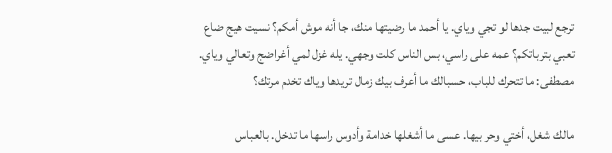ترجع لبيت جدها لو تجي وياي. يا أحمد ما رضيتها منك، جا أنه موش أمكم؟ نسيت هيج ضاع تعبي بترباتكم؟ عمه على راسي، بس الناس كلت وجهي. يله غزل لمي أغراضج وتعالي وياي. مصطفى: ما تتحرك للباب، حسبالك ما أعرف بيك زمال تريدها وياك تخدم مرتك؟

مالك شغل، أختي وحر بيها. عسى ما أشغلها خدامة وأدوس راسها ما تدخل. بالعباس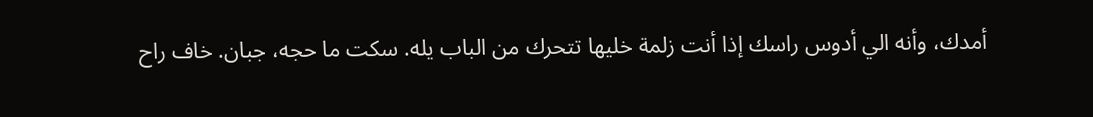أمدك، وأنه الي أدوس راسك إذا أنت زلمة خليها تتحرك من الباب يله. سكت ما حجه، جبان. خاف راح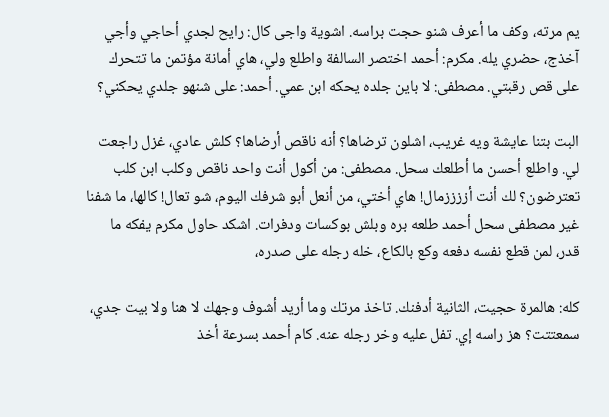يم مرته، وكف ما أعرف شنو حجت براسه. اشوية واجى كال: رايح لجدي أحاجي وأجي آخذج، حضري يله. مكرم: أحمد اختصر السالفة واطلع ولي، هاي أمانة مؤتمن ما تتحرك على قص رقبتي. مصطفى: لا باين جلده يحكه ابن عمي. أحمد: على شنهو جلدي يحكني؟

البت بتنا عايشة ويه غريب، اشلون ترضاها؟ أنه ناقص أرضاها؟ كلش عادي، غزل راجعت لي. واطلع أحسن ما أطلعك سحل. مصطفى: من أكول أنت واحد ناقص وكلب ابن كلب تعترضون؟ لك أنت أززززمال! هاي أختي، من أنعل أبو شرفك اليوم، شو تعال! كالها، ما شفنا غير مصطفى سحل أحمد طلعه بره وبلش بوكسات ودفرات. اشكد حاول مكرم يفكه ما قدر، لمن قطع نفسه دفعه وكع بالكاع، خله رجله على صدره،

كله: هالمرة حجيت، الثانية أدفنك. تاخذ مرتك وما أريد أشوف وجهك لا هنا ولا بيت جدي، سمعتتت؟ هز راسه إي. تفل عليه وخر رجله عنه. كام أحمد بسرعة أخذ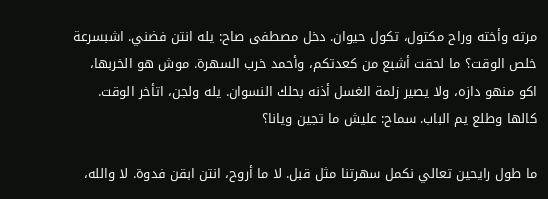مرته وأخته وراح مكتول، تكول حيوان. دخل مصطفى صاح: يله انتن فضني. اشبسرعة خلص الوقت؟ ما لحقت أشبع من كعدتكم، وأحمد خرب السهرة. موش هو الخربها، اكو منهو دازه، ولا يصير زلمة الغسل أذنه بحلك النسوان. يله ولجن، اتأخر الوقت. كالها وطلع يم الباب. سماح: عليش ما تجين ويانا؟

ما طول رايحين تعالي نكمل سهرتنا مثل قبل. لا ما أروح، انتن ابقن فدوة. لا والله،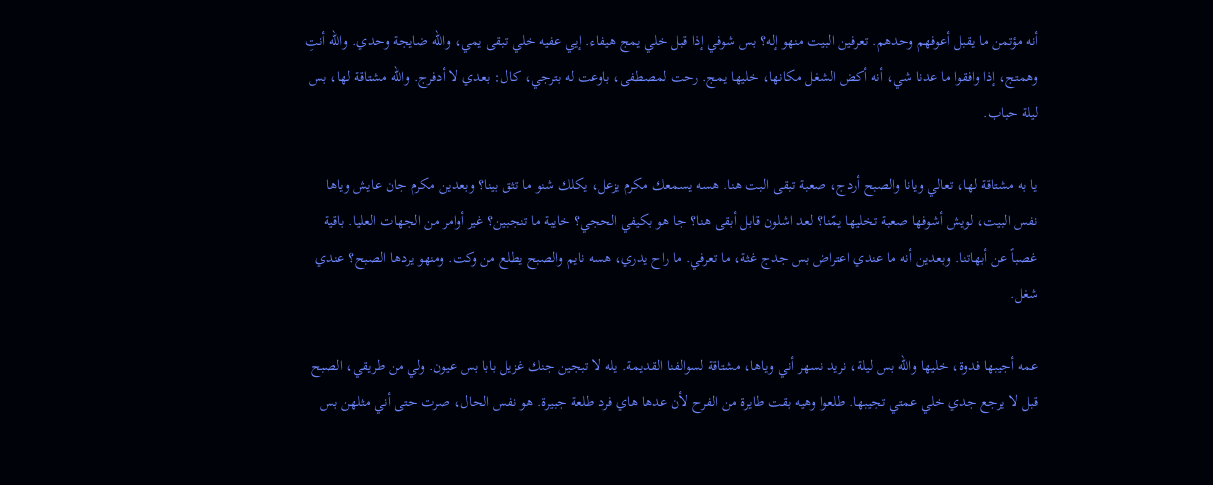أنه مؤتمن ما يقبل أعوفهم وحدهم. تعرفين البيت منهو إله؟ بس شوفي إذا قبل خلي يمج هيفاء. إيي عفيه خلي تبقى يمي، والله ضايجة وحدي. والله أنتِ وهمتج، إذا وافقوا ما عدنا شي، أنه أكض الشغل مكانها، خليها يمج. رحت لمصطفى، باوعت له بترجي، كال: بعدي لا أدفرج. والله مشتاقة لها، بس ليلة حباب.

يا به مشتاقة لها، تعالي ويانا والصبح أردج، صعبة تبقى البت هنا. هسه يسمعك مكرم يزعل، يكلك شنو ما تثق بينا؟ وبعدين مكرم جان عايش وياها نفس البيت، لويش أشوفها صعبة تخليها يمّنا؟ لعد اشلون قابل أبقى هنا؟ جا هو بكيفي الحجي؟ خايبة ما تنجبين؟ غير أوامر من الجهات العليا. باقية غصباً عن أبهاتنا. وبعدين أنه ما عندي اعتراض بس جدج غثة، ما تعرفي. ما راح يدري، هسه نايم والصبح يطلع من وكت. ومنهو يردها الصبح؟ عندي شغل.

عمه أجيبها فدوة، خليها والله بس ليلة، نريد نسهر أني وياها، مشتاقة لسوالفنا القديمة. يله لا تبجين جنك غزيل بابا بس عيون. ولي من طريقي، الصبح قبل لا يرجع جدي خلي عمتي تجيبها. طلعوا وهيه بقت طايرة من الفرح لأن عدها هاي فرد طلعة جبيرة. هو نفس الحال، صرت حتى أني مثلهن بس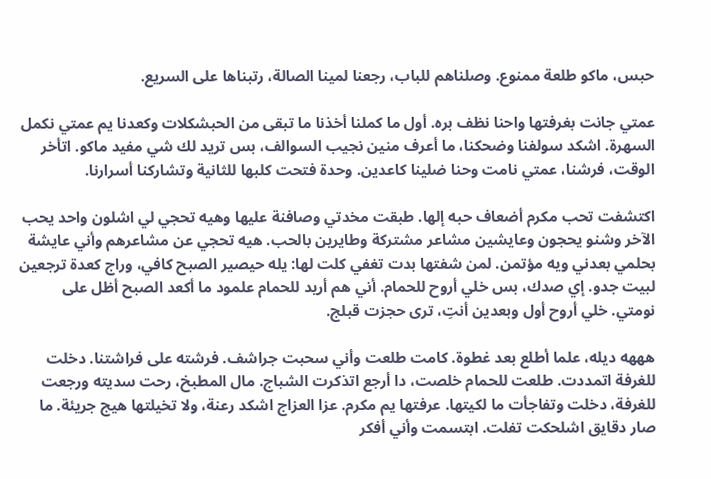حبس، ماكو طلعة ممنوع. وصلناهم للباب، رجعنا لمينا الصالة، رتبناها على السريع.

عمتي جانت بغرفتها واحنا نظف بره. أول ما كملنا أخذنا ما تبقى من الحبشكلات وكعدنا يم عمتي نكمل السهرة. اشكد سولفنا وضحكنا، ما أعرف منين نجيب السوالف، بس تريد لك شي مفيد ماكو. اتأخر الوقت، فرشنا، عمتي نامت وحنا ضلينا كاعدين. وحدة فتحت كلبها للثانية وتشاركنا أسرارنا.

اكتشفت تحب مكرم أضعاف حبه إلها. طبقت مخدتي وصافنة عليها وهيه تحجي لي اشلون واحد يحب الآخر وشنو يحجون وعايشين مشاعر مشتركة وطايرين بالحب. هيه تحجي عن مشاعرهم وأني عايشة بحلمي بعدني ويه مؤتمن. لمن شفتها بدت تغفي كلت لها: يله حيصير الصبح كافي، وراج كعدة ترجعين لبيت جدو. إي صدك، بس خلي أروح للحمام. أني هم أريد للحمام علمود ما أكعد الصبح أظل على نومتي. خلي أروح أول وبعدين أنتِ، ترى حجزت قبلج.

هههه ديله، علما أطلع بعد غطوة. كامت طلعت وأني سحبت جراشف. فرشته على فراشتنا. دخلت للغرفة اتمددت. طلعت للحمام خلصت، دا أرجع اتذكرت الشباج. مال المطبخ، رحت سديته ورجعت للغرفة، دخلت وتفاجأت ما لكيتها. عرفتها يم مكرم. عزا العزاج اشكد رعنة، ولا تخيلتها هيج جريئة. ما صار دقايق اشلحكت تفلت. ابتسمت وأني أفكر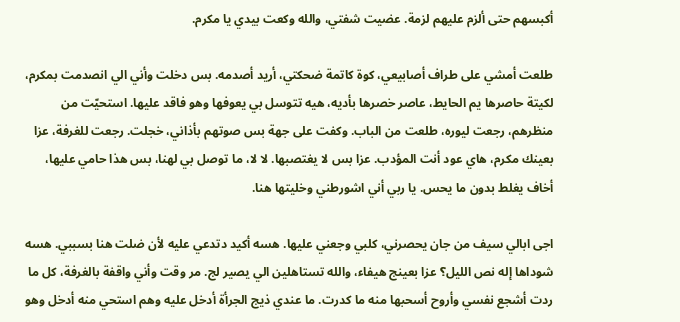أكبسهم حتى ألزم عليهم لزمة. عضيت شفتي، والله وكعت بيدي يا مكرم.

طلعت أمشي على طراف أصابيعي، كوة كاتمة ضحكتي، أريد أصدمه. بس دخلت وأني الي انصدمت بمكرم، لكيتة حاصرها يم الحايط، عاصر خصرها بأديه، هيه تتوسل بي يعوفها وهو فاقد عليها. استحيّت من منظرهم، رجعت ليوره، طلعت من الباب. وكفت على جهة بس صوتهم بأذاني، خجلت. رجعت للغرفة، عزا بعينك مكرم، هاي عود أنت المؤدب. عزا بس لا يغتصبها. لا لا، ما توصل بي لهنا، بس هذا حامي عليها، أخاف يغلط بدون ما يحس. يا ربي أني اشورطني وخليتها هنا.

اجى ابالي سيف من جان يحصرني، كلبي وجعني عليها. هسه أكيد دتدعي عليه لأن ضلت هنا بسببي. هسه شوداها إله نص الليل؟ عزا بعينج هيفاء، والله تستاهلين الي يصير لج. مر وقت وأني واقفة بالغرفة، كل ما ردت أشجع نفسي وأروح أسحبها منه ما كدرت. ما عندي ذيج الجرأة أدخل عليه وهم استحي منه أدخل وهو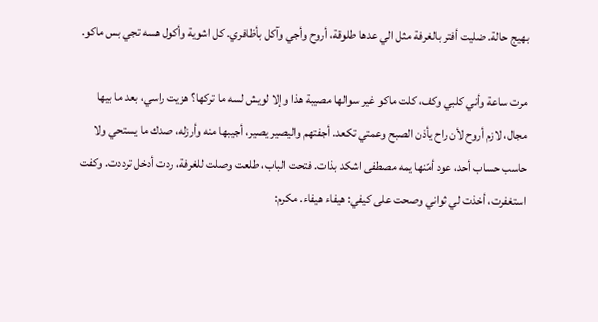بهيج حالة. ضليت أفتر بالغرفة مثل الي عدها طلوقة، أروح وأجي وآكل بأظافري. كل اشوية وأكول هسه تجي بس ماكو.

مرت ساعة وأني كلبي وكف، كلت ماكو غير سوالها مصيبة هذا وإلا لويش لسه ما تركها؟ هزيت راسي، بعد ما بيها مجال، لازم أروح لأن راح يأذن الصبح وعمتي تكعد. أجفتهم واليصير يصير، أجيبها منه وأرزله، صدك ما يستحي ولا حاسب حساب أحد، عود أمّنها يمه مصطفى اشكد بذات. فتحت الباب، طلعت وصلت للغرفة، ردت أدخل ترددت. وكفت استغفرت، أخذت لي ثواني وصحت على كيفي: هيفاء هيفاء. مكرم: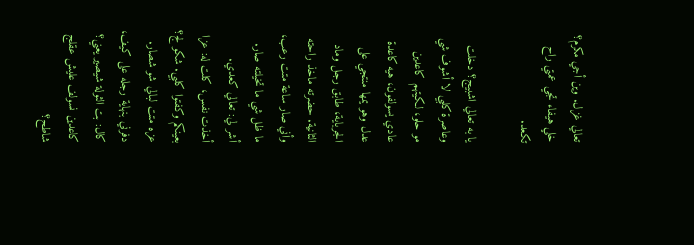تعالي غزل. وين أجي مكرم؟ خلي هيفاء تجي عمتي راح تكعد.

يا به تعالي اشبيج؟ دخلت وعاصرة كلبي لا أشوف شي مو حلو، لكيتهم كاعدين عادي يسولفون، هيه كاعدة عدل وهو يمها منتجي على الجرباية، طابق رجل وماد الثانية. حضرته ماخذ راحته وأني صار ساعة متت رعب، ما ظل شي ما تخيلته صار. أشر لي: تعالي كعدي. أخذت نفس، كلت له: عزا بعينكم وكفتوا كلبي. شكو لج؟ عزه متت لبالي شو شصار. دفرني بنهاية رجله على كيف، كال: بت الثولة شيصير يعني؟ كاعدين نسولف عليش عقلج شاطح؟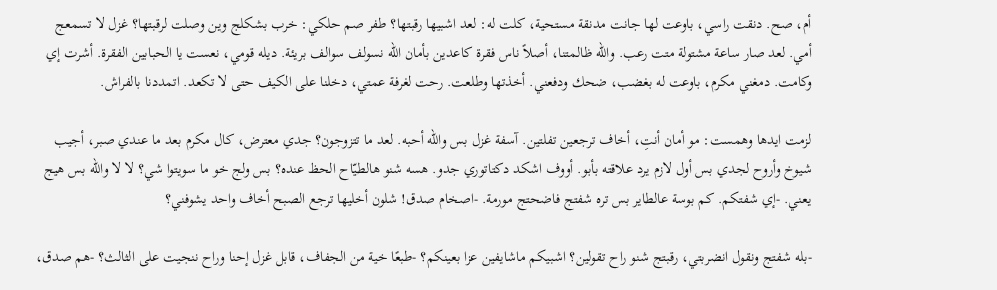أم، صح. دنقت راسي، باوعت لها جانت مدنقة مستحية، كلت له: لعد اشبيها رقبتها؟ طفر صم حلكي: خرب بشكلج وين وصلت لرقبتها؟ غزل لا تسمعج أمي. لعد صار ساعة مشتولة متت رعب. والله ظالمتنا، أصلاً ناس فقرة كاعدين بأمان الله نسولف سوالف بريئة. ديله قومي، نعست يا الحبابين الفقرة. أشرت إي وكامت. دمغني مكرم، باوعت له بغضب، ضحك ودفعني. أخذتها وطلعت. رحت لغرفة عمتي، دخلنا على الكيف حتى لا تكعد. اتمددنا بالفراش.

لزمت ايدها وهمست: مو أمان أنتِ، أخاف ترجعين تفلتين. آسفة غزل بس والله أحبه. لعد ما تتزوجون؟ جدي معترض، كال مكرم بعد ما عندي صبر، أجيب شيوخ وأروح لجدي بس أول لازم يرد علاقته بأبو. أووف اشكد دكتاتوري جدو. هسه شنو هالطيّاح الحظ عنده؟ بس ولج خو ما سويتوا شي؟ لا لا والله بس هيج يعني. -إي شفتكم. كم بوسة عالطاير بس تره شفتج فاضحتج مورمة. -اصخام صدق! شلون أخليها ترجع الصبح أخاف واحد يشوفني؟

-بله شفتج ونقول انضربتي، رقبتج شنو راح تقولين؟ اشبيكم ماشايفين عزا بعينكم؟ -طبعًا خية من الجفاف، قابل غزل إحنا وراح ننجيت على الثالث؟ -هم صدق،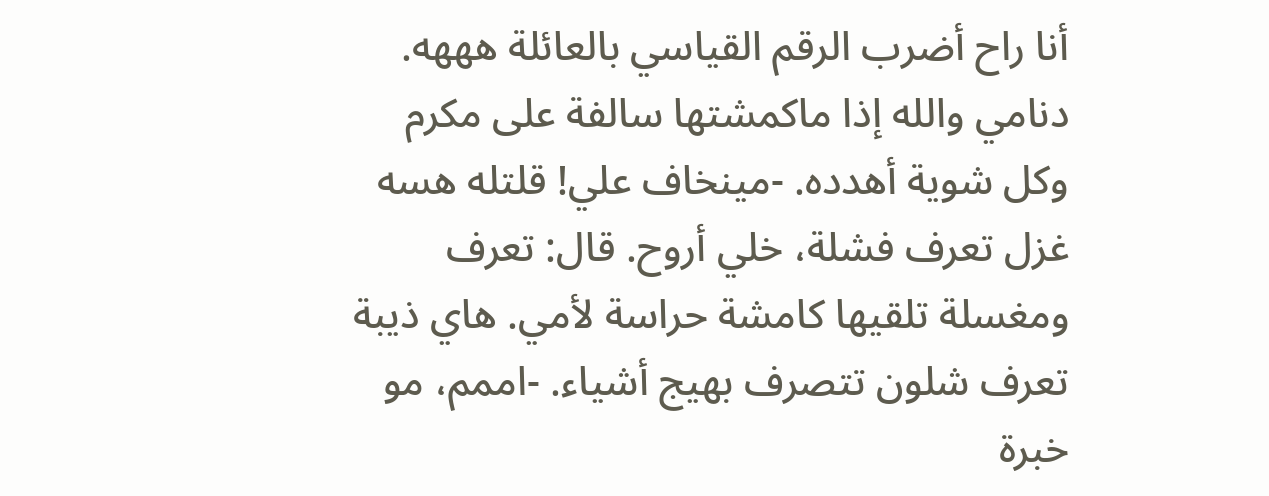أنا راح أضرب الرقم القياسي بالعائلة هههه. دنامي والله إذا ماكمشتها سالفة على مكرم وكل شوية أهدده. -مينخاف علي! قلتله هسه غزل تعرف فشلة، خلي أروح. قال: تعرف ومغسلة تلقيها كامشة حراسة لأمي. هاي ذيبة تعرف شلون تتصرف بهيج أشياء. -اممم، مو خبرة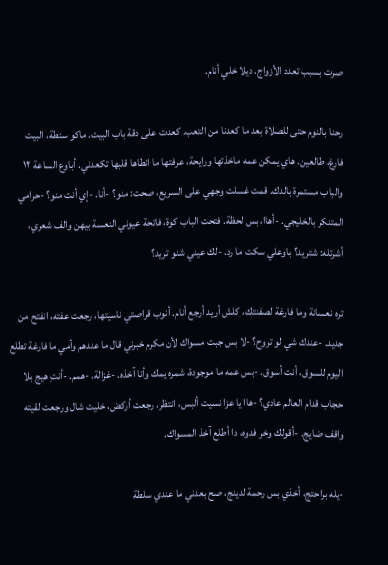صرت بسبب تعدد الأزواج. ديلا خلي أنام.

رحنا بالنوم حتى للصلاة بعد ما كعدنا من التعب. كعدت على دقة باب البيت. ماكو سنطة، البيت فارغ، طالعين. هاي يمكن عمه ماخذتها ورايحة، عرفتها ما انطاها قلبها تكعدني. أباوع الساعة ١٢ والباب مستمرة بالدك. قمت غسلت وجهي على السريع، صحت: منو؟ -أنا. -إي أنت منو؟ -حرامي المتنكر بالخليجي. -أهاا، بس لحظة. فتحت الباب كوة، فاتحة عيوني النعسة بيهن والف شعري، أشرتله: شتريد؟ باوعلي سكت ما رد. -لك عيني شنو تريد؟

تره نعسانة وما فارغة لصفنتك، كلش أريد أرجع أنام. أنوب قراصتي ناسيتها، رجعت عفته، انفتح من جديد. -عندك شي لو تروح؟ -لا بس جبت مسواك لأن مكرم خبرني قال ما عندهم وأمي ما فارغة تطلع اليوم للسوق، أنت أسوق. -بس عمه ما موجودة، شمره يمك وأنا آخذه. -غزالة. -همم. -أنتِ هيج بلا حجاب قدام العالم عادي؟ -هاا يا عزا نسيت ألبس، انتظر. رجعت أركض، خليت شال ورجعت لقيته واقف ضايج. -أقولك وخر فدوه، دا أطلع آخذ المسواك.

-يله براحتج، أخذي بس رحمة لدينج، صح بعدني ما عندي سلطة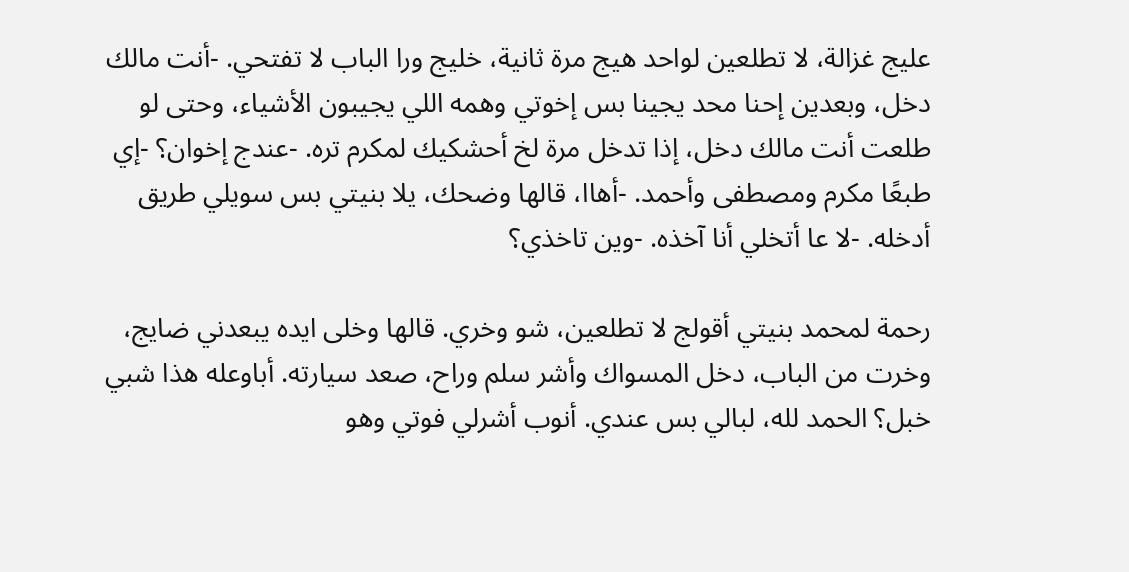عليج غزالة، لا تطلعين لواحد هيج مرة ثانية، خليج ورا الباب لا تفتحي. -أنت مالك دخل، وبعدين إحنا محد يجينا بس إخوتي وهمه اللي يجيبون الأشياء، وحتى لو طلعت أنت مالك دخل، إذا تدخل مرة لخ أحشكيك لمكرم تره. -عندج إخوان؟ -إي طبعًا مكرم ومصطفى وأحمد. -أهاا، قالها وضحك، يلا بنيتي بس سويلي طريق أدخله. -لا عا أتخلي أنا آخذه. -وين تاخذي؟

رحمة لمحمد بنيتي أقولج لا تطلعين، شو وخري. قالها وخلى ايده يبعدني ضايج، وخرت من الباب، دخل المسواك وأشر سلم وراح، صعد سيارته. أباوعله هذا شبي خبل؟ الحمد لله، لبالي بس عندي. أنوب أشرلي فوتي وهو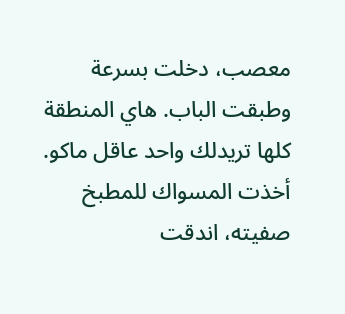معصب، دخلت بسرعة وطبقت الباب. هاي المنطقة كلها تريدلك واحد عاقل ماكو. أخذت المسواك للمطبخ صفيته، اندقت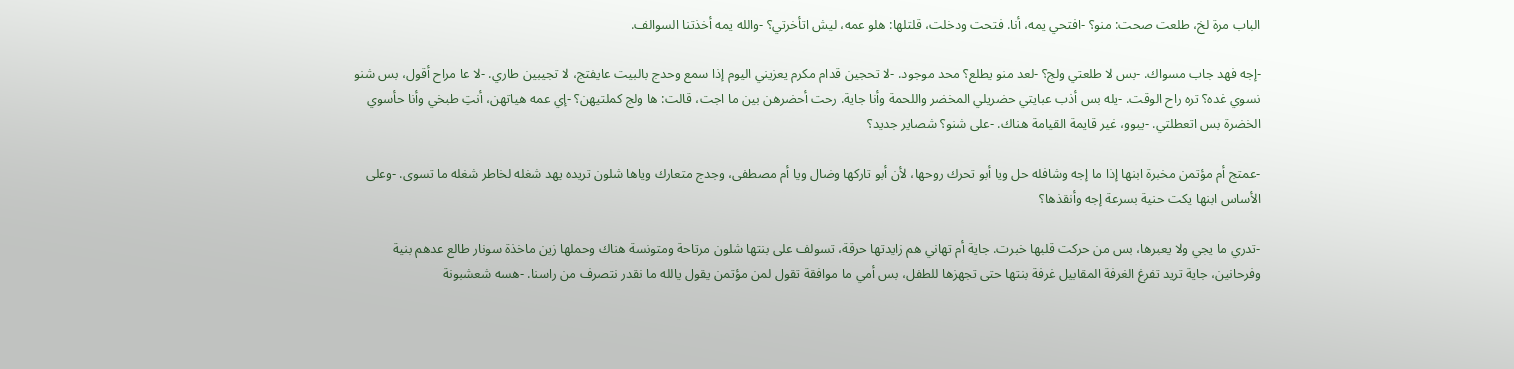الباب مرة لخ، طلعت صحت: منو؟ -افتحي يمه، أنا. فتحت ودخلت، قلتلها: هلو عمه، ليش اتأخرتي؟ -والله يمه أخذتنا السوالف.

-إجه فهد جاب مسواك. -بس لا طلعتي ولج؟ -لعد منو يطلع؟ محد موجود. -لا تحجين قدام مكرم يعزيني اليوم إذا سمع وحدج بالبيت عايفتج، لا تجيبين طاري. -لا عا مراح أقول، بس شنو نسوي غده؟ تره راح الوقت. -يله بس أذب عبايتي حضريلي المخضر واللحمة وأنا جاية. رحت أحضرهن بين ما اجت، قالت: ها ولج كملتيهن؟ -إي عمه هياتهن، أنتِ طبخي وأنا حأسوي الخضرة بس اتعطلتي. -يبوو، غير قايمة القيامة هناك. -على شنو؟ شصاير جديد؟

-عمتج أم مؤتمن مخبرة ابنها إذا ما إجه وشافله حل ويا أبو تحرك روحها، لأن أبو تاركها وضال ويا أم مصطفى، وجدج متعارك وياها شلون تريده يهد شغله لخاطر شغله ما تسوى. -وعلى الأساس ابنها يكت حنية بسرعة إجه وأنقذها؟

-تدري ما يجي ولا يعبرها، بس من حركت قلبها خبرت. جاية أم تهاني هم زايدتها حرقة، تسولف على بنتها شلون مرتاحة ومتونسة هناك وحملها زين ماخذة سونار طالع عدهم بنية وفرحانين، جاية تريد تفرغ الغرفة المقابيل غرفة بنتها حتى تجهزها للطفل، بس أمي ما موافقة تقول لمن مؤتمن يقول يالله ما نقدر نتصرف من راسنا. -هسه شعشبونة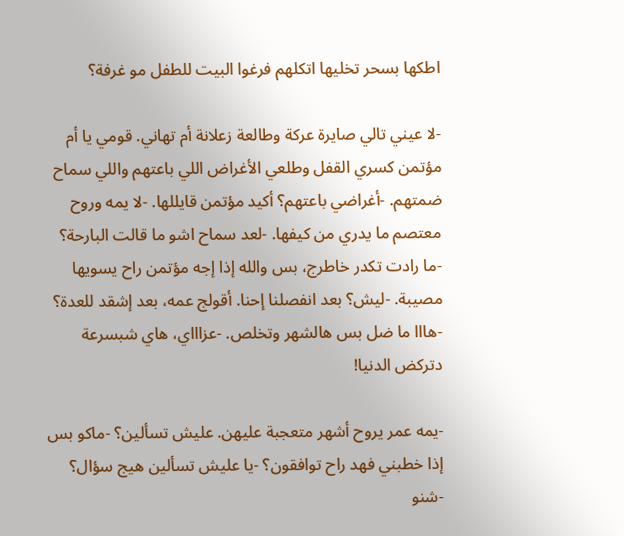اطكها بسحر تخليها اتكلهم فرغوا البيت للطفل مو غرفة؟

-لا عيني تالي صايرة عركة وطالعة زعلانة أم تهاني. قومي يا أم مؤتمن كسري القفل وطلعي الأغراض اللي باعتهم واللي سماح ضمتهم. -أغراضي باعتهم؟ أكيد مؤتمن قايللها. -لا يمه وروح معتصم ما يدري من كيفها. -لعد سماح اشو ما قالت البارحة؟ -ما رادت تكدر خاطرج، بس والله إذا إجه مؤتمن راح يسويها مصيبة. -ليش؟ بعد انفصلنا إحنا. أقولج عمه، بعد إشقد للعدة؟ -هااا ما ضل بس هالشهر وتخلص. -عزاااي، هاي شبسرعة دتركض الدنيا!

-يمه عمر يروح أشهر متعجبة عليهن. عليش تسألين؟ -ماكو بس إذا خطبني فهد راح توافقون؟ -يا عليش تسألين هيج سؤال؟ -شنو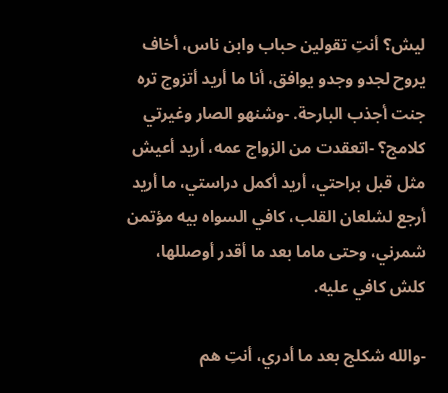ليش؟ أنتِ تقولين حباب وابن ناس، أخاف يروح لجدو وجدو يوافق، أنا ما أريد أتزوج تره جنت أجذب البارحة. -وشنهو الصار وغيرتي كلامج؟ -اتعقدت من الزواج عمه، أريد أعيش مثل قبل براحتي، أريد أكمل دراستي، ما أريد أرجع لشلعان القلب، كافي السواه بيه مؤتمن شمرني، وحتى ماما بعد ما أقدر أوصللها، كلش كافي عليه.

-والله شكلج بعد ما أدري، أنتِ هم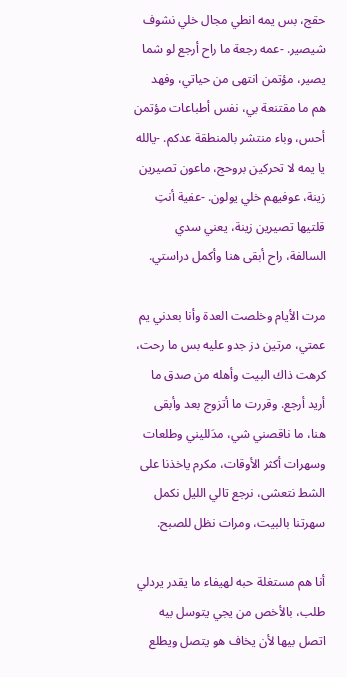حقج، بس يمه انطي مجال خلي نشوف شيصير. -عمه رجعة ما راح أرجع لو شما يصير، مؤتمن انتهى من حياتي، وفهد هم ما مقتنعة بي، نفس أطباعات مؤتمن أحس، وباء منتشر بالمنطقة عدكم. -يالله يا يمه لا تحركين بروحج، ماعون تصيرين زينة، عوفيهم خلي يولون. -عفية أنتِ قلتيها تصيرين زينة، يعني سدي السالفة، راح أبقى هنا وأكمل دراستي.

مرت الأيام وخلصت العدة وأنا بعدني يم عمتي، مرتين دز جدو عليه بس ما رحت، كرهت ذاك البيت وأهله من صدق ما أريد أرجع. وقررت ما أتزوج بعد وأبقى هنا، ما ناقصني شي، مدَلليني وطلعات وسهرات أكثر الأوقات، مكرم ياخذنا على الشط نتعشى، نرجع تالي الليل نكمل سهرتنا بالبيت، ومرات نظل للصبح.

أنا هم مستغلة حبه لهيفاء ما يقدر يردلي طلب، بالأخص من يجي يتوسل بيه اتصل بيها لأن يخاف هو يتصل ويطلع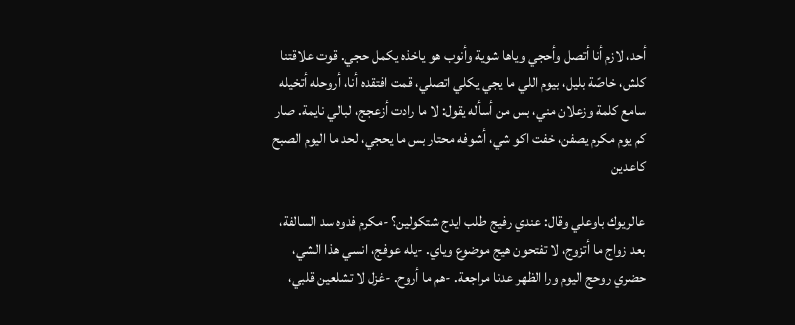أحد، لازم أنا أتصل وأحجي وياها شوية وأنوب هو ياخذه يكمل حجي. قوت علاقتنا كلش، خاصًة بليل، بيوم اللي ما يجي يكلي اتصلي، قمت افتقده أنا، أروحله أتخيله سامع كلمة وزعلان مني، بس من أسأله يقول: لا ما رادت أزعجج، لبالي نايمة. صار كم يوم مكرم يصفن، خفت اكو شي، أشوفه محتار بس ما يحجي، لحد ما اليوم الصبح كاعدين

عالريوك باوعلي وقال: عندي رفيج طلب ايدج شتكولين؟ -مكرم فدوه سد السالفة، بعد زواج ما أتزوج، لا تفتحون هيج موضوع وياي. -يله عوفج، انسي هذا الشي، حضري روحج اليوم ورا الظهر عدنا مراجعة. -هم ما أروح. -غزل لا تشلعين قلبي،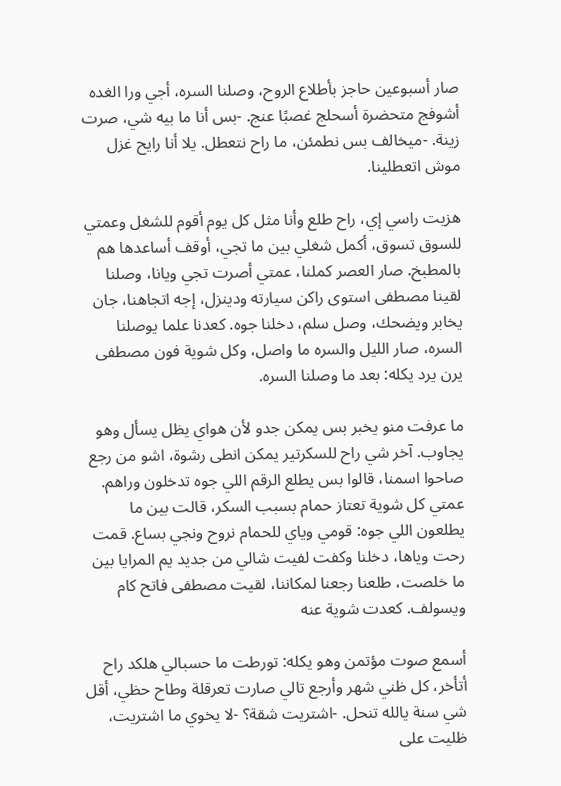صار أسبوعين حاجز بأطلاع الروح، وصلنا السره، أجي ورا الغده أشوفج متحضرة أسحلج غصبًا عنج. -بس أنا ما بيه شي، صرت زينة. -ميخالف بس نطمئن، ما راح نتعطل. يلا أنا رايح غزل موش اتعطلينا.

هزيت راسي إي، راح طلع وأنا مثل كل يوم أقوم للشغل وعمتي للسوق تسوق، أكمل شغلي بين ما تجي، أوقف أساعدها هم بالمطبخ. صار العصر كملنا، عمتي أصرت تجي ويانا، وصلنا لقينا مصطفى استوى راكن سيارته ودينزل، إجه اتجاهنا، جان يخابر ويضحك، وصل سلم، دخلنا جوه. كعدنا علما يوصلنا السره، صار الليل والسره ما واصل، وكل شوية فون مصطفى يرن يرد يكله: بعد ما وصلنا السره.

ما عرفت منو يخبر بس يمكن جدو لأن هواي يظل يسأل وهو يجاوب. آخر شي راح للسكرتير يمكن انطى رشوة، اشو من رجع صاحوا اسمنا، قالوا بس يطلع الرقم اللي جوه تدخلون وراهم. عمتي كل شوية تعتاز حمام بسبب السكر، قالت بين ما يطلعون اللي جوه: قومي وياي للحمام نروح ونجي بساع. قمت رحت وياها، دخلنا وكفت لفيت شالي من جديد يم المرايا بين ما خلصت، طلعنا رجعنا لمكاننا، لقيت مصطفى فاتح كام ويسولف. كعدت شوية عنه

أسمع صوت مؤتمن وهو يكله: تورطت ما حسبالي هلكد راح أتأخر، كل ظني شهر وأرجع تالي صارت تعرقلة وطاح حظي، أقل شي سنة يالله تنحل. -اشتريت شقة؟ -لا يخوي ما اشتريت، ظليت على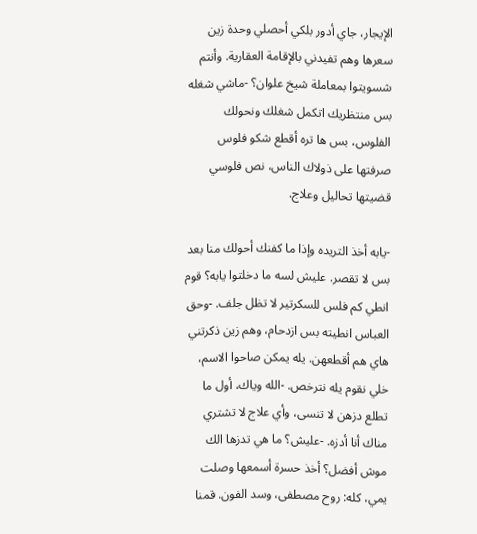الإيجار، جاي أدور بلكي أحصلي وحدة زين سعرها وهم تفيدني بالإقامة العقارية. وأنتم شسويتوا بمعاملة شيخ علوان؟ -ماشي شغله بس منتظريك اتكمل شغلك ونحولك الفلوس، بس ها تره أقطع شكو فلوس صرفتها على ذولاك الناس، نص فلوسي قضيتها تحاليل وعلاج.

-يابه أخذ التريده وإذا ما كفنك أحولك منا بعد بس لا تقصر. عليش لسه ما دخلتوا يابه؟ قوم انطي كم فلس للسكرتير لا تظل جلف. -وحق العباس انطيته بس ازدحام، وهم زين ذكرتني هاي هم أقطعهن. يله يمكن صاحوا الاسم، خلي نقوم يله نترخص. -الله وياك، أول ما تطلع دزهن لا تنسى، وأي علاج لا تشتري مناك أنا أدزه. -عليش؟ ما هي تدزها الك موش أفضل؟ أخذ حسرة أسمعها وصلت يمي، كله: روح مصطفى، وسد الفون. قمنا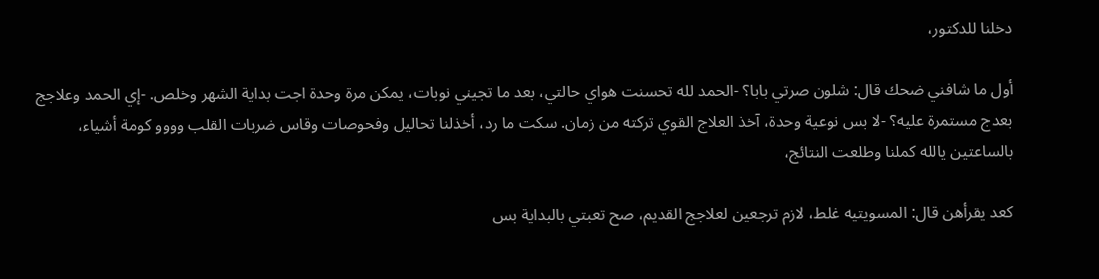دخلنا للدكتور،

أول ما شافني ضحك قال: شلون صرتي بابا؟ -الحمد لله تحسنت هواي حالتي، بعد ما تجيني نوبات، يمكن مرة وحدة اجت بداية الشهر وخلص. -إي الحمد وعلاجج بعدج مستمرة عليه؟ -لا بس نوعية وحدة، آخذ العلاج القوي تركته من زمان. سكت ما رد، أخذلنا تحاليل وفحوصات وقاس ضربات القلب وووو كومة أشياء، بالساعتين يالله كملنا وطلعت النتائج،

كعد يقرأهن قال: المسويتيه غلط، لازم ترجعين لعلاجج القديم، صح تعبتي بالبداية بس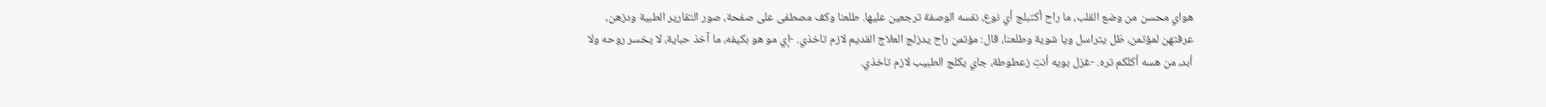هواي محسن من وضع القلب، ما راح أكتبلج أي نوع، نفسه الوصفة ترجعين عليها. طلعنا وكف مصطفى على صفحة، صور التقارير الطبية ودزهن، عرفتهن لمؤتمن، ظل يتراسل ويا شوية وطلعنا، قال: مؤتمن راح يدزلج العلاج القديم لازم تاخذي. -إي مو هو بكيفه، ما آخذ حباية، لا يخسر روحه ولا أبد، من هسه أكلكم تره. -غزل بويه أنتِ زعطوطة، جاي يكلج الطبيب لازم تاخذي.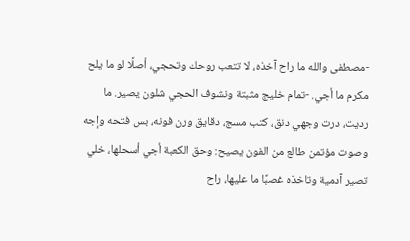-مصطفى والله ما راح آخذه، لا تتعب روحك وتحجي، أصلًا لو ما يلح مكرم ما أجي. -تمام خليج مثبتة ونشوف الحجي شلون يصير. ما رديت، درت وجهي دنق، كتب مسج، دقايق ورن فونه، بس فتحه وإجه وصوت مؤتمن طالع من الفون يصيح: وحق الكعبة أجي أسحلها، خلي تصير آدمية وتاخذه غصبًا ما عليها، راح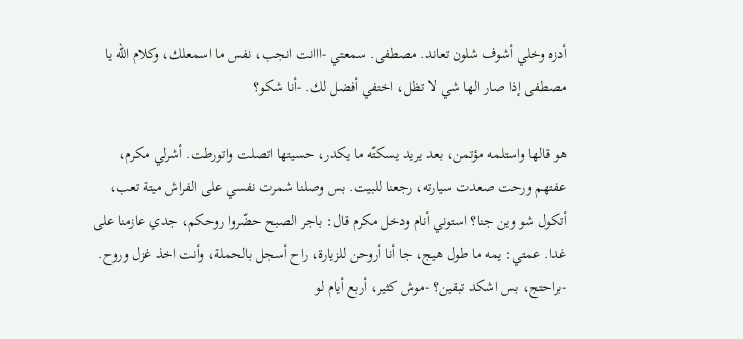أدزه وخلي أشوف شلون تعاند. مصطفى. سمعتي -ااانت انجب، نفس ما اسمعلك، وكلام الله يا مصطفى إذا صار الها شي لا تظل، اختفي أفضل لك. -أنا شكو؟

هو قالها واستلمه مؤتمن، بعد يريد يسكتّه ما يكدر، حسيتها اتصلت واتورطت. أشرلي مكرم، عفتهم ورحت صعدت سيارته، رجعنا للبيت. بس وصلنا شمرت نفسي على الفراش ميتة تعب، أتكول شو وين جنا؟ استوني أنام ودخل مكرم قال: باجر الصبح حضّروا روحكم، جدي عازمنا على غدا. عمتي: يمه ما طول هيج، جا أنا أروحن للزيارة، راح أسجل بالحملة، وأنت اخذ غزل وروح. -براحتج، بس اشكد تبقين؟ -موش كثير، أربع أيام لو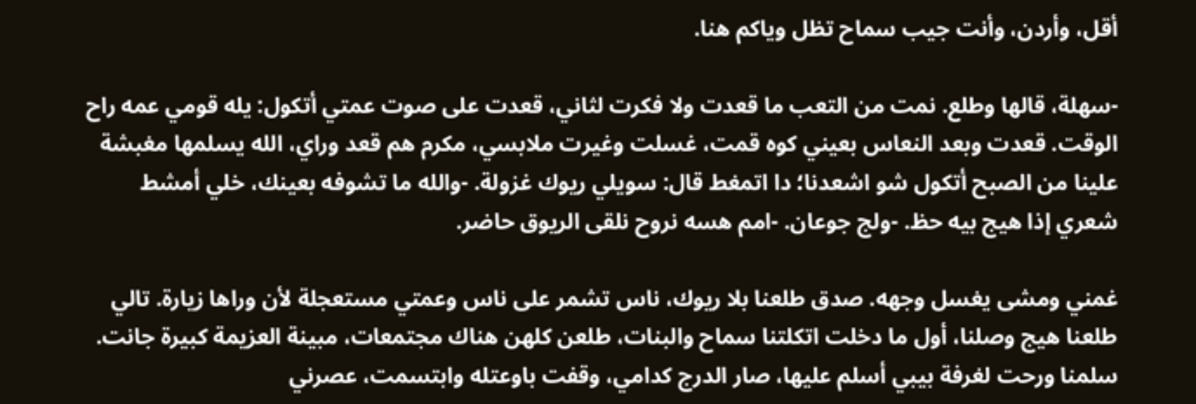أقل، وأردن، وأنت جيب سماح تظل وياكم هنا.

-سهلة، قالها وطلع. نمت من التعب ما قعدت ولا فكرت لثاني، قعدت على صوت عمتي أتكول: يله قومي عمه راح الوقت. قعدت وبعد النعاس بعيني كوه قمت، غسلت وغيرت ملابسي، مكرم هم قعد وراي، الله يسلمها مغبشة علينا من الصبح أتكول شو اشعدنا؛ دا اتمغط قال: سويلي ريوك غزولة. -والله ما تشوفه بعينك، خلي أمشط شعري إذا هيج بيه حظ. -ولج جوعان. -امم هسه نروح نلقى الريوق حاضر.

غمني ومشى يغسل وجهه. صدق طلعنا بلا ريوك، ناس تشمر على ناس وعمتي مستعجلة لأن وراها زيارة. تالي طلعنا هيج وصلنا، أول ما دخلت اتكلتنا سماح والبنات، طلعن كلهن هناك مجتمعات، مبينة العزيمة كبيرة جانت. سلمنا ورحت لغرفة بيبي أسلم عليها، صار الدرج كدامي، وقفت باوعتله وابتسمت، عصرني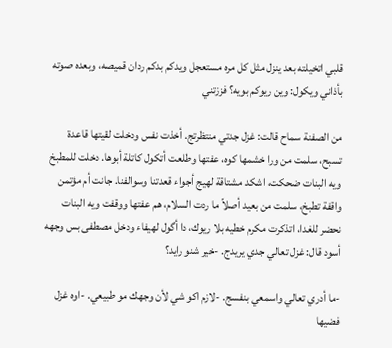قلبي اتخيلته بعد ينزل مثل كل مره مستعجل ويدكم بدكم ردان قميصه، وبعده صوته بأذاني ويكول: وين ريوكم بويه؟ فززتني

من الصفنة سماح قالت: غزل جدتي منتظرتج. أخذت نفس ودخلت لقيتها قاعدة تسبح، سلمت من ورا خشمها كوه، عفتها وطلعت أتكول كاتلة أبوها. دخلت للمطبخ ويه البنات ضحكت، اشكد مشتاقة لهيج أجواء قعدتنا وسوالفنا. جانت أم مؤتمن واقفة تطبخ، سلمت من بعيد أصلاً ما ردت السلام، هم عفتها ووقفت ويه البنات نحضر للغدا، اتذكرت مكرم خطيه بلا ريوك، دا أگول لهيفاء ودخل مصطفى بس وجهه أسود قال: غزل تعالي جدي يريدج. -خير شنو رايد؟

-ما أدري تعالي واسمعي بنفسج. -لازم اكو شي لأن وجهك مو طبيعي. -اوه غزل فضيها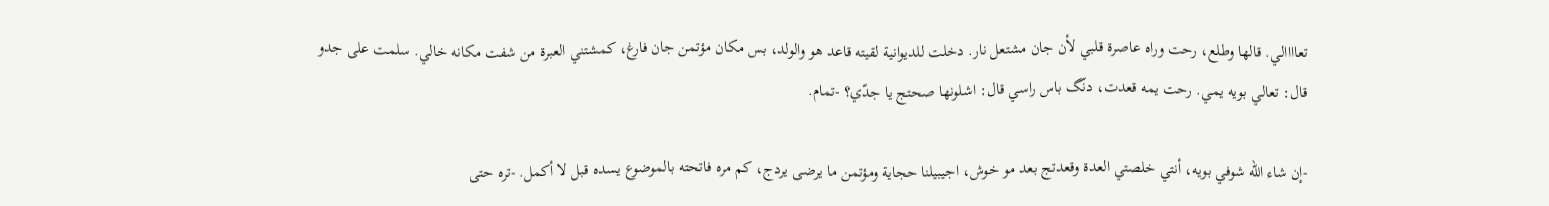تعاااالي. قالها وطلع، رحت وراه عاصرة قلبي لأن جان مشتعل نار. دخلت للديوانية لقيته قاعد هو والولد، بس مكان مؤتمن جان فارغ، كمشتني العبرة من شفت مكانه خالي. سلمت على جدو قال: تعالي بويه يمي. رحت يمه قعدت، دنّگ باس راسي قال: اشلونها صحتج يا جدّي؟ -تمام.

-إن شاء الله شوفي بويه، أنتي خلصتي العدة وقعدتج بعد مو خوش، اجيبيلنا حجاية ومؤتمن ما يرضى يردج، كم مره فاتحته بالموضوع يسده قبل لا أكمل. -تره حتى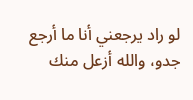لو راد يرجعني أنا ما أرجع جدو، والله أزعل منك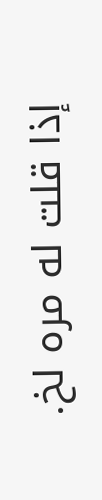إذا قلت له مره لخ.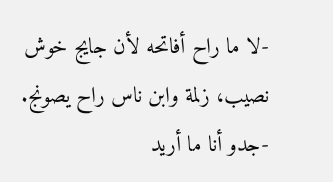-لا ما راح أفاتحه لأن جايج خوش نصيب، زلمة وابن ناس راح يصونج. -جدو أنا ما أريد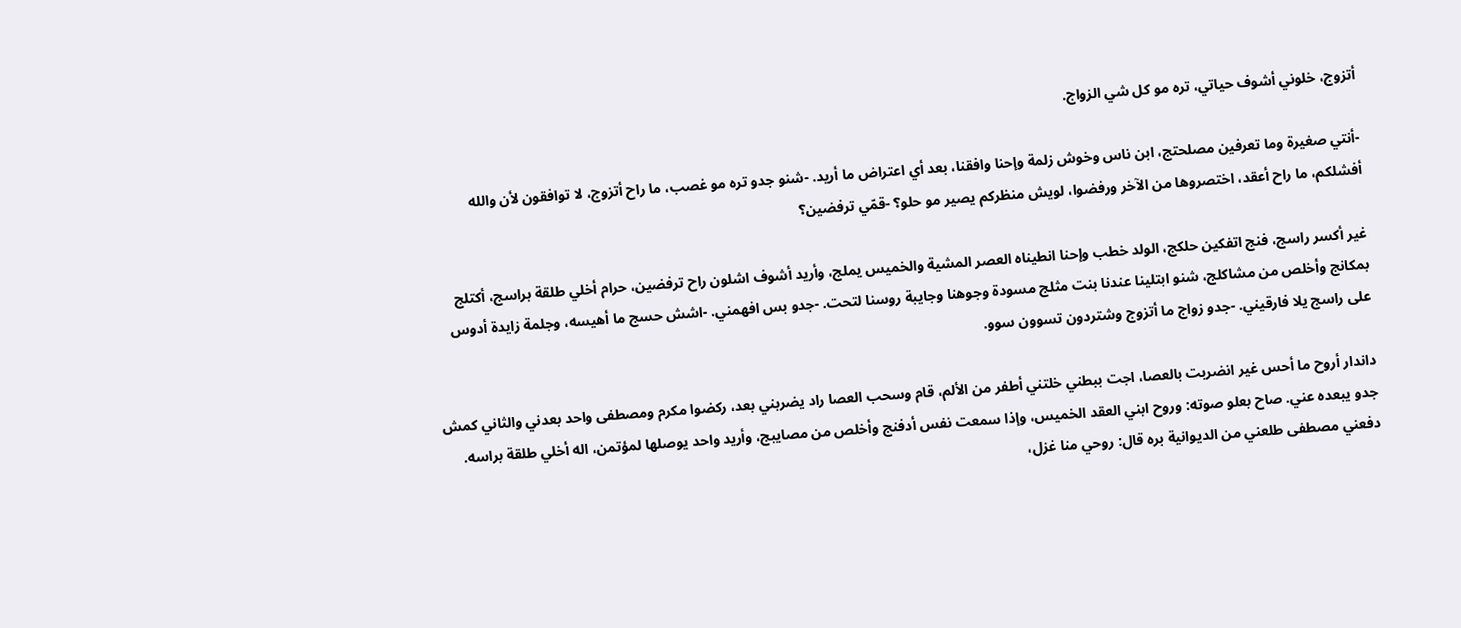أتزوج، خلوني أشوف حياتي، تره مو كل شي الزواج.

-أنتي صغيرة وما تعرفين مصلحتج، ابن ناس وخوش زلمة وإحنا وافقنا، بعد أي اعتراض ما أريد. -شنو جدو تره مو غصب، ما راح أتزوج، لا توافقون لأن والله أفشلكم، ما راح أعقد، اختصروها من الآخر ورفضوا، لويش منظركم يصير مو حلو؟ -قمّي ترفضين؟

غير أكسر راسج، فنج اتفكين حلكج، الولد خطب وإحنا انطيناه العصر المشية والخميس يملج، وأريد أشوف اشلون راح ترفضين، حرام أخلي طلقة براسج، أكتلج بمكانج وأخلص من مشاكلج، شنو ابتلينا عندنا بنت مثلج مسودة وجوهنا وجايبة روسنا لتحت. -جدو بس افهمني. -اشش حسج ما أهيسه، وجلمة زايدة أدوس على راسج يلا فارقيني. -جدو زواج ما أتزوج وشتردون تسوون سوو.

داندار أروح ما أحس غير انضربت بالعصا، اجت ببطني خلتني أطفر من الألم، قام وسحب العصا راد يضربني بعد، ركضوا مكرم ومصطفى واحد بعدني والثاني كمش جدو يبعده عني. صاح بعلو صوته: وروح ابني العقد الخميس، وإذا سمعت نفس أدفنج وأخلص من مصايبج، وأريد واحد يوصلها لمؤتمن، اله أخلي طلقة براسه. دفعني مصطفى طلعني من الديوانية بره قال: روحي منا غزل،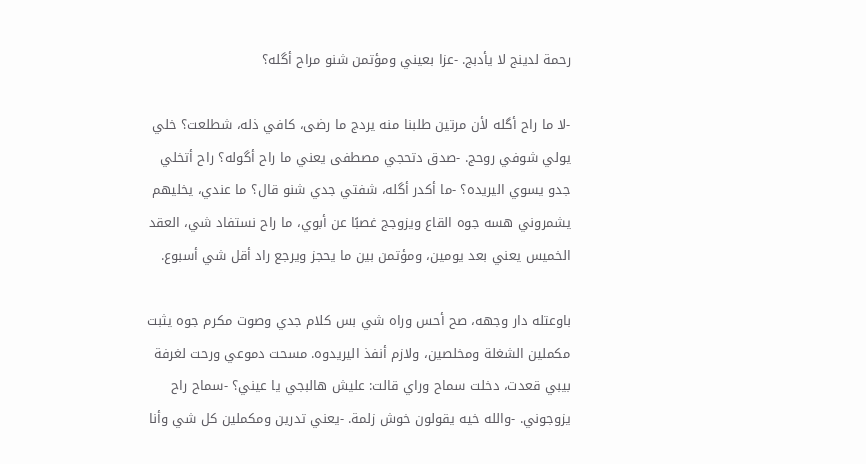رحمة لدينج لا يأدبج. -عزا بعيني ومؤتمن شنو مراح أگله؟

-لا ما راح أگله لأن مرتين طلبنا منه يردج ما رضى، كافي ذله، شطلعت؟ خلي يولي شوفي روحج. -صدق دتحجي مصطفى يعني ما راح أگوله؟ راح أتخلي جدو يسوي اليريده؟ -ما أكدر أگله، شفتي جدي شنو قال؟ ما عندي، يخليهم يشمروني هسه جوه القاع ويزوجج غصبًا عن أبوي، ما راح نستفاد شي، العقد الخميس يعني بعد يومين، ومؤتمن بين ما يحجز ويرجع راد أقل شي أسبوع.

باوعتله دار وجهه، صح أحس وراه شي بس كلام جدي وصوت مكرم جوه يثبت مكملين الشغلة ومخلصين، ولازم أنفذ اليريدوه. مسحت دموعي ورحت لغرفة بيبي قعدت، دخلت سماح وراي قالت: عليش هالبجي يا عيني؟ -سماح راح يزوجوني. -والله خيه يقولون خوش زلمة. -يعني تدرين ومكملين كل شي وأنا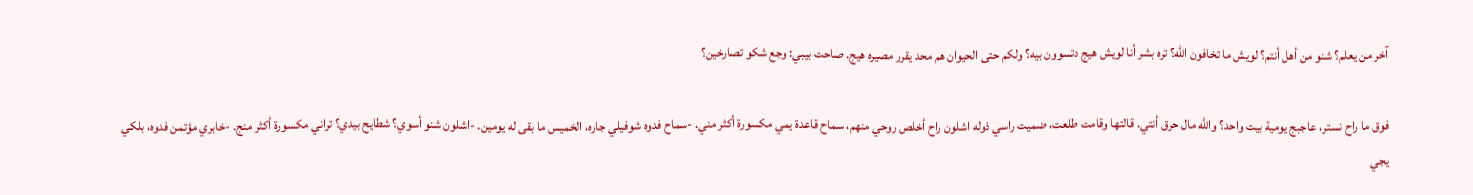آخر من يعلم؟ شنو من أهل أنتم؟ لويش ما تخافون الله؟ تره بشر أنا لويش هيج دتسوون بيه؟ ولكم حتى الحيوان هم محد يقرر مصيره هيج. صاحت بيبي: وجع شكو تصارخين؟

فوق ما راح نستر، عاجبج يومية بيت واحد؟ والله مال حرق أنتي. قالتها وقامت طلعت، ضميت راسي ذوله اشلون راح أخلص روحي منهم، سماح قاعدة يمي مكسورة أكثر مني. -سماح فدوه شوفيلي جاره، الخميس ما بقى له يومين. -اشلون شنو أسوي؟ شطايح بيدي؟ تراني مكسورة أكثر منج. -خابري مؤتمن فدوه، بلكي يجي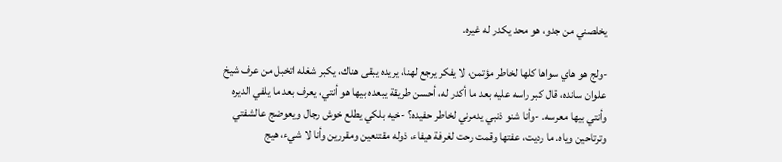يخلصني من جدو، هو محد يكدر له غيره.

-ولج هو هاي سواها كلها لخاطر مؤتمن، لا يفكر يرجع لهنا، يريده يبقى هناك، يكبر شغله اتخبل من عرف شيخ علوان سانده، قال كبر راسه عليه بعد ما أكدر له، أحسن طريقة يبعده بيها هو أنتي، يعرف بعد ما يلفي الديره وأنتي بيها معرسه. -وأنا شنو ذنبي يدمرني لخاطر حفيده؟ -خيه بلكي يطلع خوش رجال ويعوضج عالشفتي وترتاحين وياه. ما رديت، عفتها وقمت رحت لغرفة هيفاء، ذوله مقتنعين ومقررين وأنا لا شيء، هيج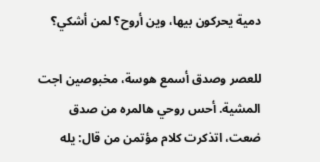دمية يحركون بيها، وين أروح؟ لمن أشكي؟

للعصر وصدق أسمع هوسة، مخبوصين اجت المشية. أحس روحي هالمره من صدق ضعت، اتذكرت كلام مؤتمن من قال: يله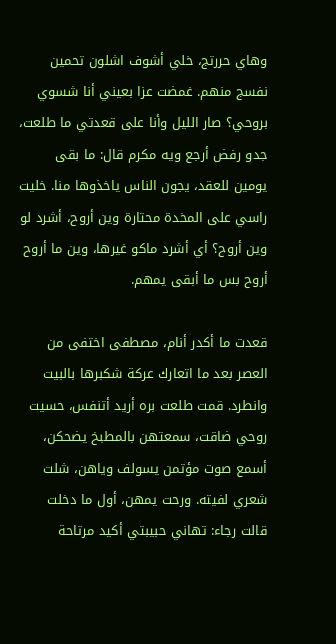وهاي حررتج، خلي أشوف اشلون تحمين نفسج منهم. غمضت عزا بعيني أنا شسوي بروحي؟ صار الليل وأنا على قعدتي ما طلعت، جدو رفض أرجع ويه مكرم قال: ما بقى يومين للعقد، يجون الناس ياخذوها منا. خليت راسي على المخدة محتارة وين أروح، أشرد لو وين أروح؟ أي أشرد ماكو غيرها، وين ما أروح أروح بس ما أبقى يمهم.

قعدت ما أكدر أنام، مصطفى اختفى من العصر بعد ما اتعارك عركة شكبرها بالبيت وانطرد. قمت طلعت بره أريد أتنفس، حسيت روحي ضاقت، سمعتهن بالمطبخ يضحكن، أسمع صوت مؤتمن يسولف وياهن، شلت شعري لفيته. ورحت يمهن، أول ما دخلت قالت رجاء: تهاني حبيبتي أكيد مرتاحة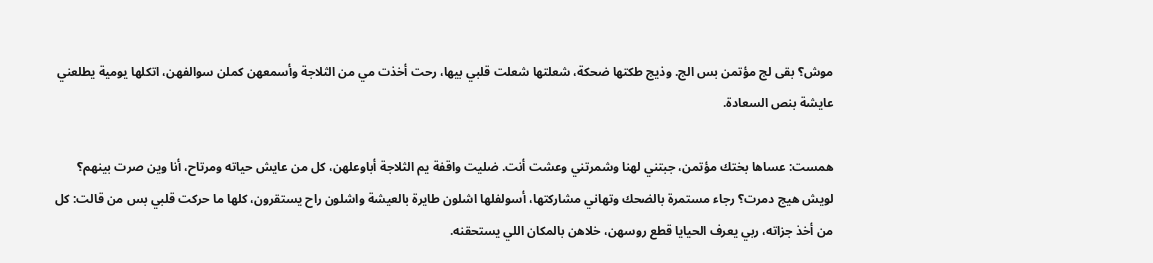موش؟ بقى لج مؤتمن بس الج. وذيج طكتها ضحكة، شعلتها شعلت قلبي بيها، رحت أخذت مي من الثلاجة وأسمعهن كملن سوالفهن، اتكلها يومية يطلعني عايشة بنص السعادة.

همست: عساها بختك مؤتمن، جبتني لهنا وشمرتني وعشت أنت. ضليت واقفة يم الثلاجة أباوعلهن، كل من عايش حياته ومرتاح، أنا وين صرت بينهم؟ لويش هيج دمرت؟ رجاء مستمرة بالضحك وتهاني مشاركتها، أسولفلها اشلون طايرة بالعيشة واشلون راح يستقرون، كلها ما حركت قلبي بس من قالت: كل من أخذ جزاته، ربي يعرف الحيايا قطع روسهن، خلاهن بالمكان اللي يستحقنه.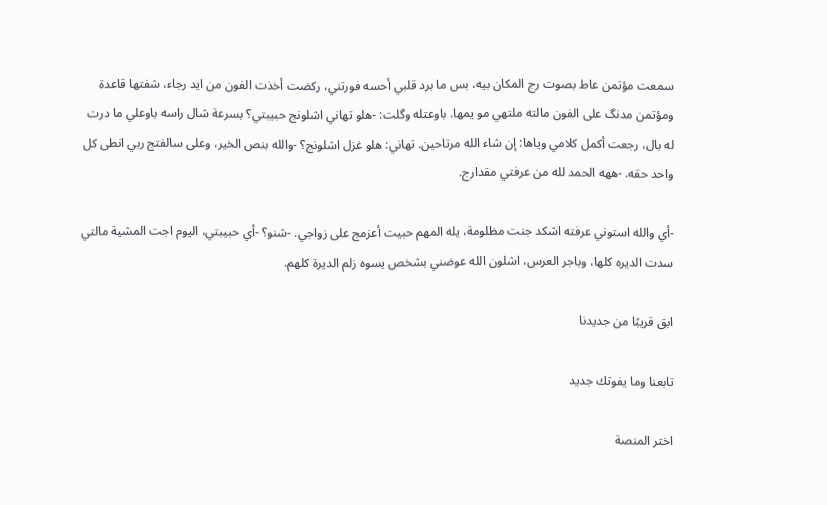سمعت مؤتمن عاط بصوت رج المكان بيه، بس ما برد قلبي أحسه فورتني، ركضت أخذت الفون من ايد رجاء، شفتها قاعدة ومؤتمن مدنگ على الفون مالته ملتهي مو يمها. باوعتله وگلت: -هلو تهاني اشلونج حبيبتي؟ بسرعة شال راسه باوعلي ما درت له بال، رجعت أكمل كلامي وياها: إن شاء الله مرتاحين. تهاني: هلو غزل اشلونج؟ -والله بنص الخير، وعلى سالفتج ربي انطى كل واحد حقه. -ههه الحمد لله من عرفتي مقدارج.

-أي والله استوني عرفته اشكد جنت مظلومة، يله المهم حبيت أعزمج على زواجي. -شنو؟ -أي حبيبتي، اليوم اجت المشية مالتي سدت الديره كلها، وباجر العرس، اشلون الله عوضني بشخص يسوه زلم الديرة كلهم.

ابق قريبًا من جديدنا

تابعنا وما يفوتك جديد

اختر المنصة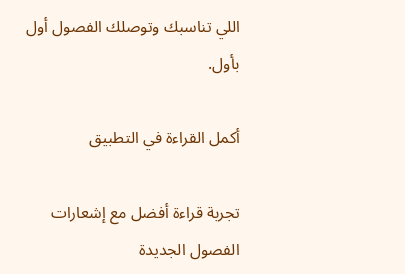اللي تناسبك وتوصلك الفصول أول بأول.

أكمل القراءة في التطبيق

تجربة قراءة أفضل مع إشعارات الفصول الجديدة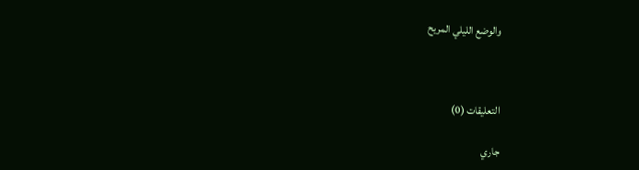والوضع الليلي المريح



التعليقات (0)

جاري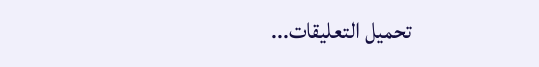تحميل التعليقات...